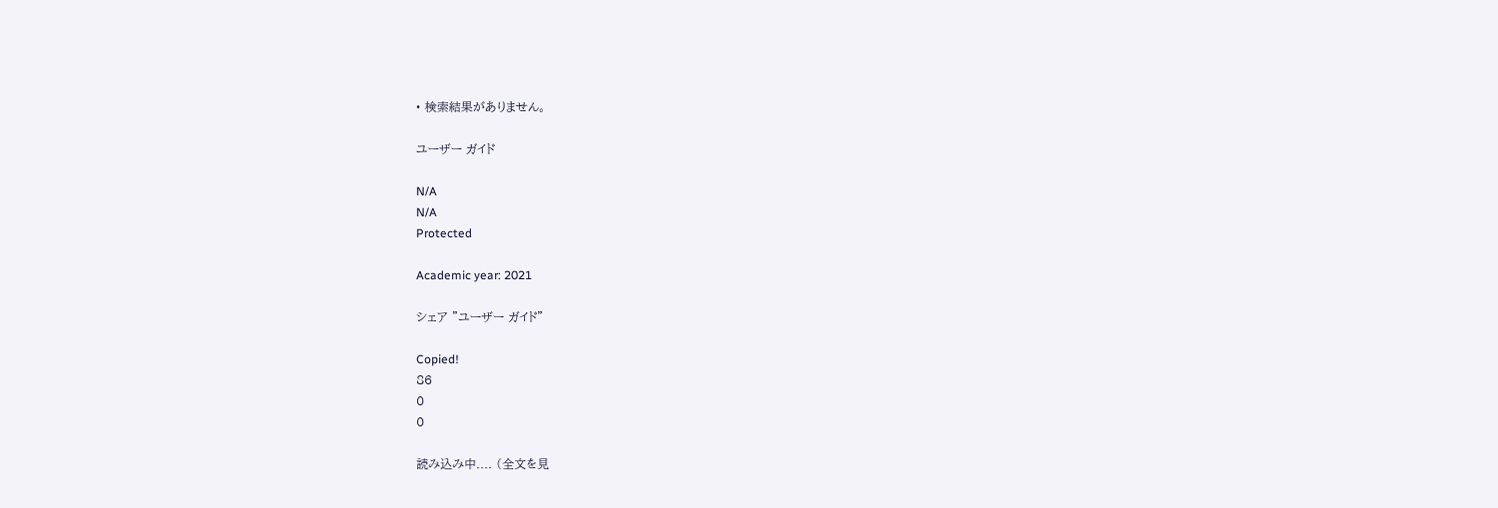• 検索結果がありません。

ユーザー ガイド

N/A
N/A
Protected

Academic year: 2021

シェア "ユーザー ガイド"

Copied!
86
0
0

読み込み中.... (全文を見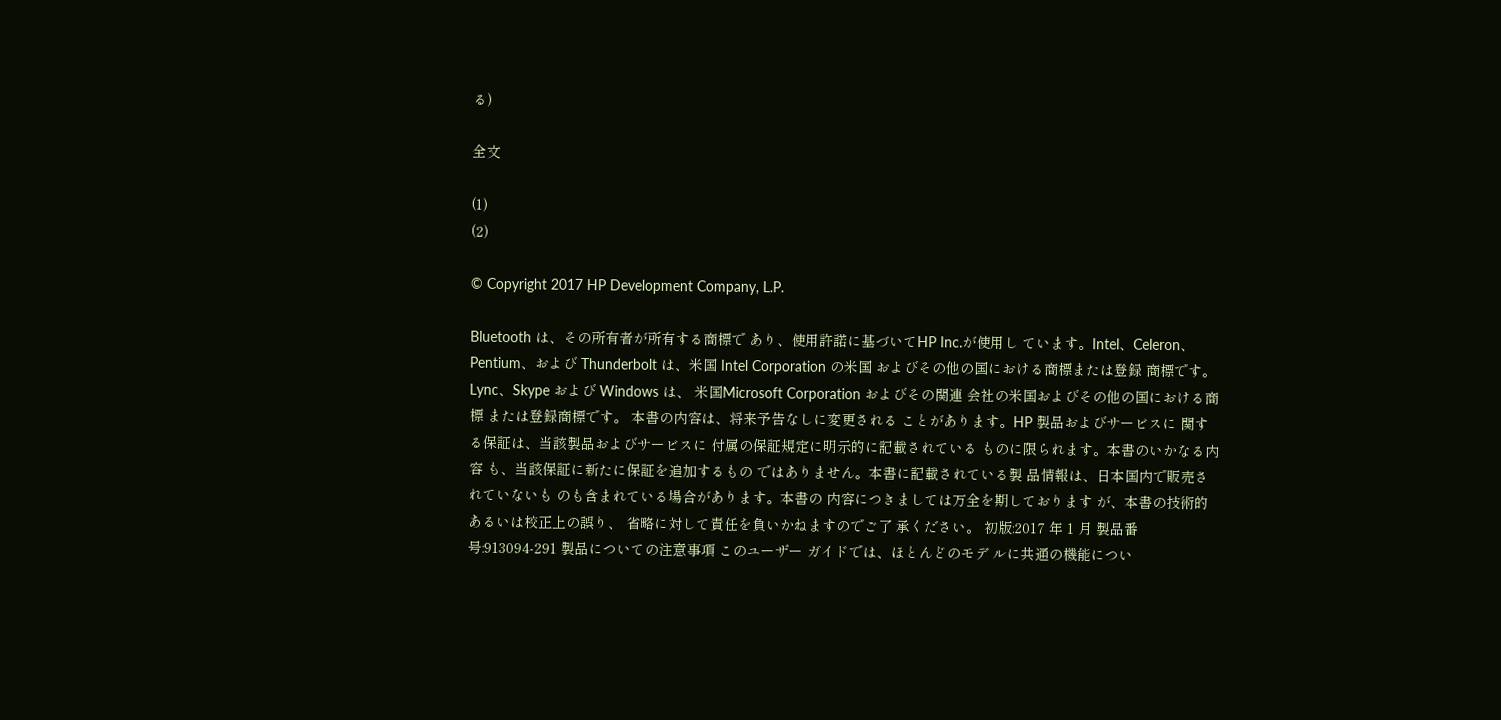る)

全文

(1)
(2)

© Copyright 2017 HP Development Company, L.P.

Bluetooth は、その所有者が所有する商標で あり、使用許諾に基づいてHP Inc.が使用し ています。Intel、Celeron、Pentium、および Thunderbolt は、米国 Intel Corporation の米国 およびその他の国における商標または登録 商標です。Lync、Skype および Windows は、 米国Microsoft Corporation およびその関連 会社の米国およびその他の国における商標 または登録商標です。 本書の内容は、将来予告なしに変更される ことがあります。HP 製品およびサービスに 関する保証は、当該製品およびサービスに 付属の保証規定に明示的に記載されている ものに限られます。本書のいかなる内容 も、当該保証に新たに保証を追加するもの ではありません。本書に記載されている製 品情報は、日本国内で販売されていないも のも含まれている場合があります。本書の 内容につきましては万全を期しております が、本書の技術的あるいは校正上の誤り、 省略に対して責任を負いかねますのでご了 承ください。 初版:2017 年 1 月 製品番号:913094-291 製品についての注意事項 このユーザー ガイドでは、ほとんどのモデ ルに共通の機能につい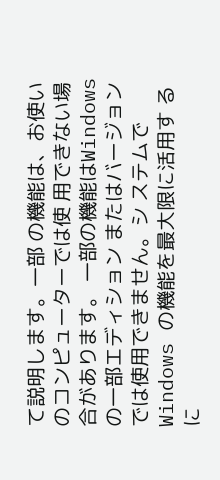て説明します。一部 の機能は、お使いのコンピューターでは使 用できない場合があります。 一部の機能はWindows の一部エディション またはバージョンでは使用できません。シ ステムでWindows の機能を最大限に活用す るに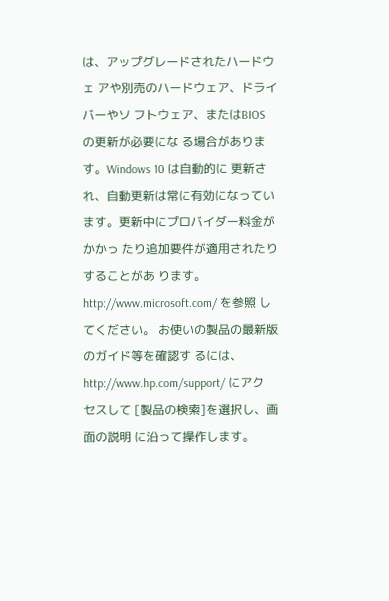は、アップグレードされたハードウェ アや別売のハードウェア、ドライバーやソ フトウェア、またはBIOS の更新が必要にな る場合があります。Windows 10 は自動的に 更新され、自動更新は常に有効になってい ます。更新中にプロバイダー料金がかかっ たり追加要件が適用されたりすることがあ ります。http://www.microsoft.com/ を参照 してください。 お使いの製品の最新版のガイド等を確認す るには、http://www.hp.com/support/ にアク セスして [製品の検索]を選択し、画面の説明 に沿って操作します。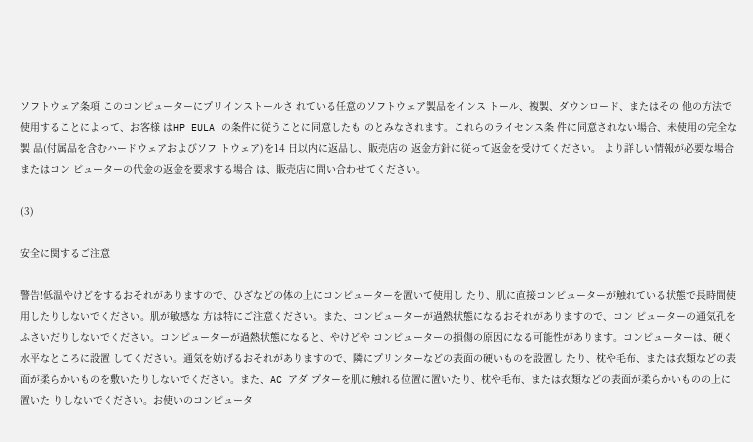ソフトウェア条項 このコンピューターにプリインストールさ れている任意のソフトウェア製品をインス トール、複製、ダウンロード、またはその 他の方法で使用することによって、お客様 はHP EULA の条件に従うことに同意したも のとみなされます。これらのライセンス条 件に同意されない場合、未使用の完全な製 品(付属品を含むハードウェアおよびソフ トウェア)を14 日以内に返品し、販売店の 返金方針に従って返金を受けてください。 より詳しい情報が必要な場合またはコン ピューターの代金の返金を要求する場合 は、販売店に問い合わせてください。

(3)

安全に関するご注意

警告!低温やけどをするおそれがありますので、ひざなどの体の上にコンピューターを置いて使用し たり、肌に直接コンピューターが触れている状態で長時間使用したりしないでください。肌が敏感な 方は特にご注意ください。また、コンピューターが過熱状態になるおそれがありますので、コン ピューターの通気孔をふさいだりしないでください。コンピューターが過熱状態になると、やけどや コンピューターの損傷の原因になる可能性があります。コンピューターは、硬く水平なところに設置 してください。通気を妨げるおそれがありますので、隣にプリンターなどの表面の硬いものを設置し たり、枕や毛布、または衣類などの表面が柔らかいものを敷いたりしないでください。また、AC アダ プターを肌に触れる位置に置いたり、枕や毛布、または衣類などの表面が柔らかいものの上に置いた りしないでください。お使いのコンピュータ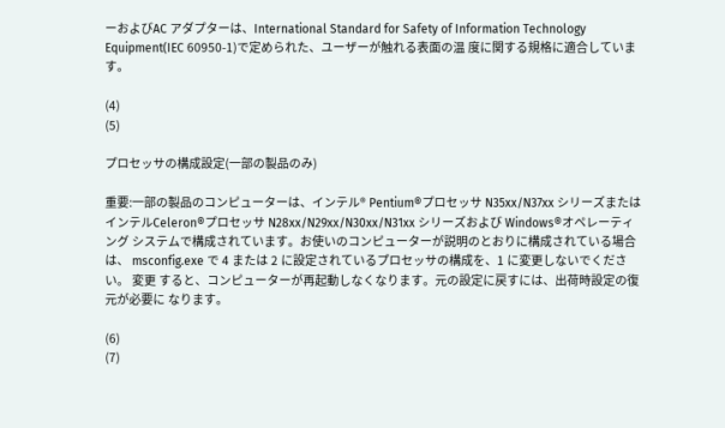ーおよびAC アダプターは、International Standard for Safety of Information Technology Equipment(IEC 60950-1)で定められた、ユーザーが触れる表面の温 度に関する規格に適合しています。

(4)
(5)

プロセッサの構成設定(一部の製品のみ)

重要:一部の製品のコンピューターは、インテル® Pentium®プロセッサ N35xx/N37xx シリーズまたは インテルCeleron®プロセッサ N28xx/N29xx/N30xx/N31xx シリーズおよび Windows®オペレーティング システムで構成されています。お使いのコンピューターが説明のとおりに構成されている場合は、 msconfig.exe で 4 または 2 に設定されているプロセッサの構成を、1 に変更しないでください。 変更 すると、コンピューターが再起動しなくなります。元の設定に戻すには、出荷時設定の復元が必要に なります。

(6)
(7)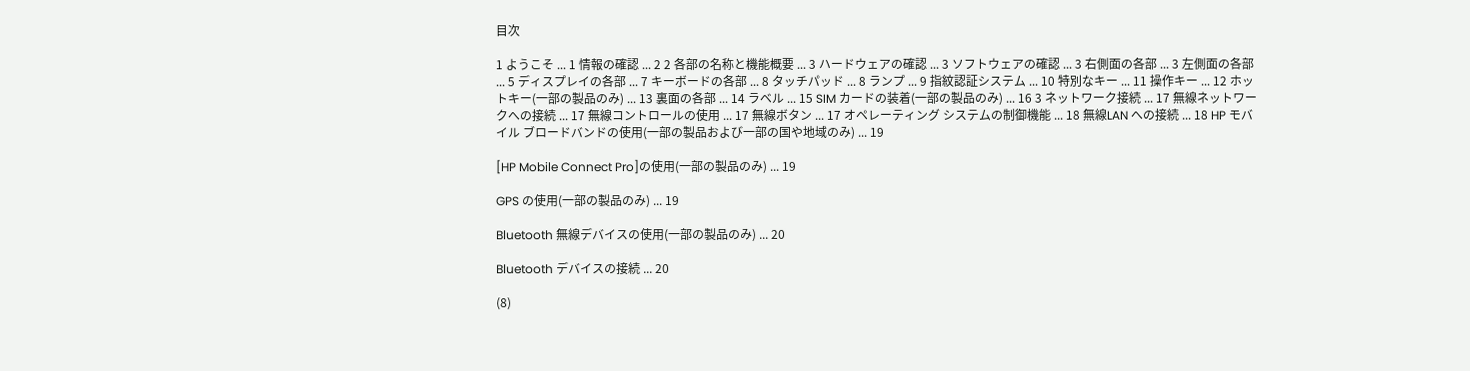目次

1 ようこそ ... 1 情報の確認 ... 2 2 各部の名称と機能概要 ... 3 ハードウェアの確認 ... 3 ソフトウェアの確認 ... 3 右側面の各部 ... 3 左側面の各部 ... 5 ディスプレイの各部 ... 7 キーボードの各部 ... 8 タッチパッド ... 8 ランプ ... 9 指紋認証システム ... 10 特別なキー ... 11 操作キー ... 12 ホットキー(一部の製品のみ) ... 13 裏面の各部 ... 14 ラベル ... 15 SIM カードの装着(一部の製品のみ) ... 16 3 ネットワーク接続 ... 17 無線ネットワークへの接続 ... 17 無線コントロールの使用 ... 17 無線ボタン ... 17 オペレーティング システムの制御機能 ... 18 無線LAN への接続 ... 18 HP モバイル ブロードバンドの使用(一部の製品および一部の国や地域のみ) ... 19

[HP Mobile Connect Pro]の使用(一部の製品のみ) ... 19

GPS の使用(一部の製品のみ) ... 19

Bluetooth 無線デバイスの使用(一部の製品のみ) ... 20

Bluetooth デバイスの接続 ... 20

(8)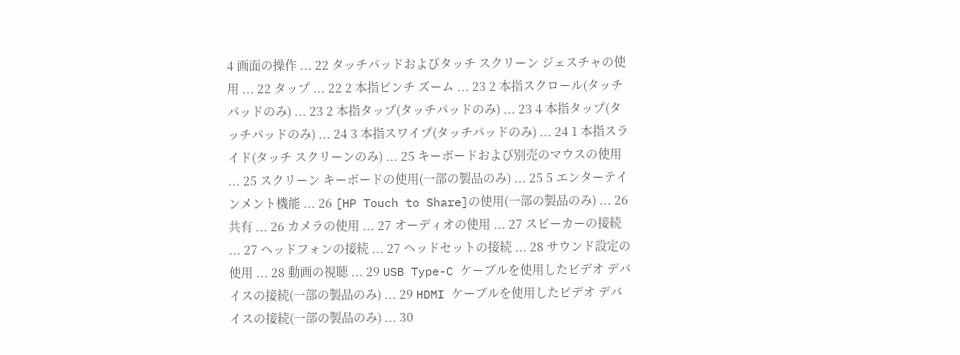4 画面の操作 ... 22 タッチパッドおよびタッチ スクリーン ジェスチャの使用 ... 22 タップ ... 22 2 本指ピンチ ズーム ... 23 2 本指スクロール(タッチパッドのみ) ... 23 2 本指タップ(タッチパッドのみ) ... 23 4 本指タップ(タッチパッドのみ) ... 24 3 本指スワイプ(タッチパッドのみ) ... 24 1 本指スライド(タッチ スクリーンのみ) ... 25 キーボードおよび別売のマウスの使用 ... 25 スクリーン キーボードの使用(一部の製品のみ) ... 25 5 エンターテインメント機能 ... 26 [HP Touch to Share]の使用(一部の製品のみ) ... 26 共有 ... 26 カメラの使用 ... 27 オーディオの使用 ... 27 スピーカーの接続 ... 27 ヘッドフォンの接続 ... 27 ヘッドセットの接続 ... 28 サウンド設定の使用 ... 28 動画の視聴 ... 29 USB Type-C ケーブルを使用したビデオ デバイスの接続(一部の製品のみ) ... 29 HDMI ケーブルを使用したビデオ デバイスの接続(一部の製品のみ) ... 30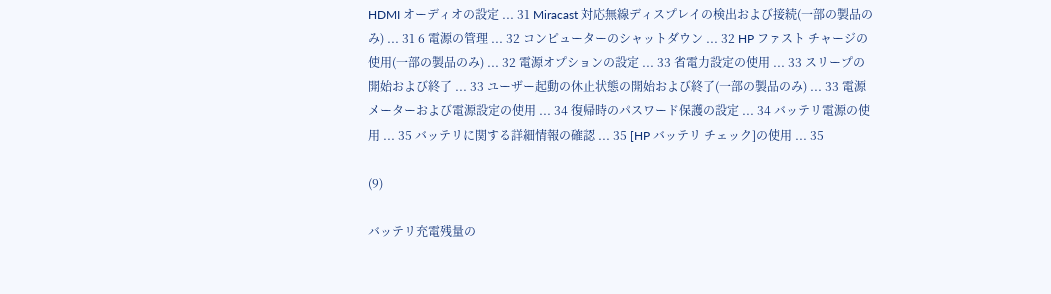HDMI オーディオの設定 ... 31 Miracast 対応無線ディスプレイの検出および接続(一部の製品のみ) ... 31 6 電源の管理 ... 32 コンピューターのシャットダウン ... 32 HP ファスト チャージの使用(一部の製品のみ) ... 32 電源オプションの設定 ... 33 省電力設定の使用 ... 33 スリープの開始および終了 ... 33 ユーザー起動の休止状態の開始および終了(一部の製品のみ) ... 33 電源メーターおよび電源設定の使用 ... 34 復帰時のパスワード保護の設定 ... 34 バッテリ電源の使用 ... 35 バッテリに関する詳細情報の確認 ... 35 [HP バッテリ チェック]の使用 ... 35

(9)

バッテリ充電残量の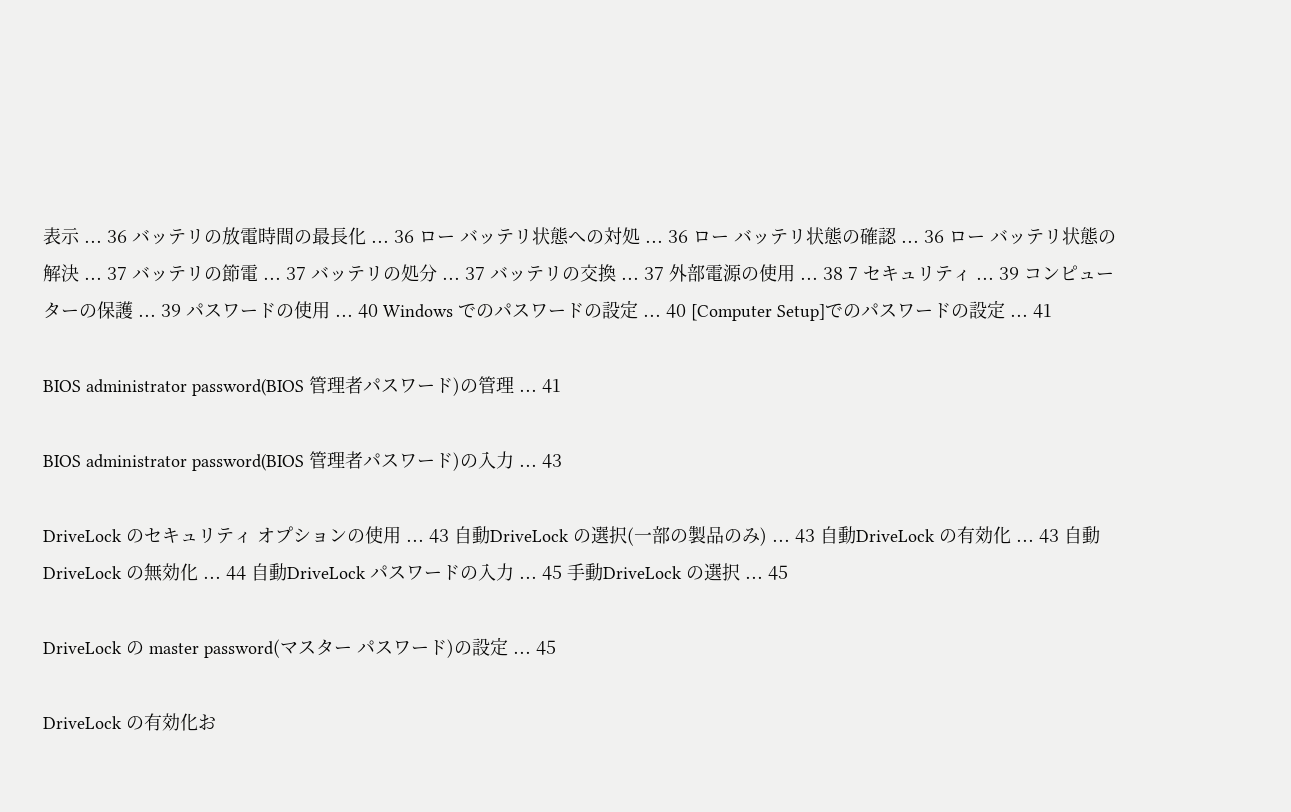表示 ... 36 バッテリの放電時間の最長化 ... 36 ロー バッテリ状態への対処 ... 36 ロー バッテリ状態の確認 ... 36 ロー バッテリ状態の解決 ... 37 バッテリの節電 ... 37 バッテリの処分 ... 37 バッテリの交換 ... 37 外部電源の使用 ... 38 7 セキュリティ ... 39 コンピューターの保護 ... 39 パスワードの使用 ... 40 Windows でのパスワードの設定 ... 40 [Computer Setup]でのパスワードの設定 ... 41

BIOS administrator password(BIOS 管理者パスワード)の管理 ... 41

BIOS administrator password(BIOS 管理者パスワード)の入力 ... 43

DriveLock のセキュリティ オプションの使用 ... 43 自動DriveLock の選択(一部の製品のみ) ... 43 自動DriveLock の有効化 ... 43 自動DriveLock の無効化 ... 44 自動DriveLock パスワードの入力 ... 45 手動DriveLock の選択 ... 45

DriveLock の master password(マスター パスワード)の設定 ... 45

DriveLock の有効化お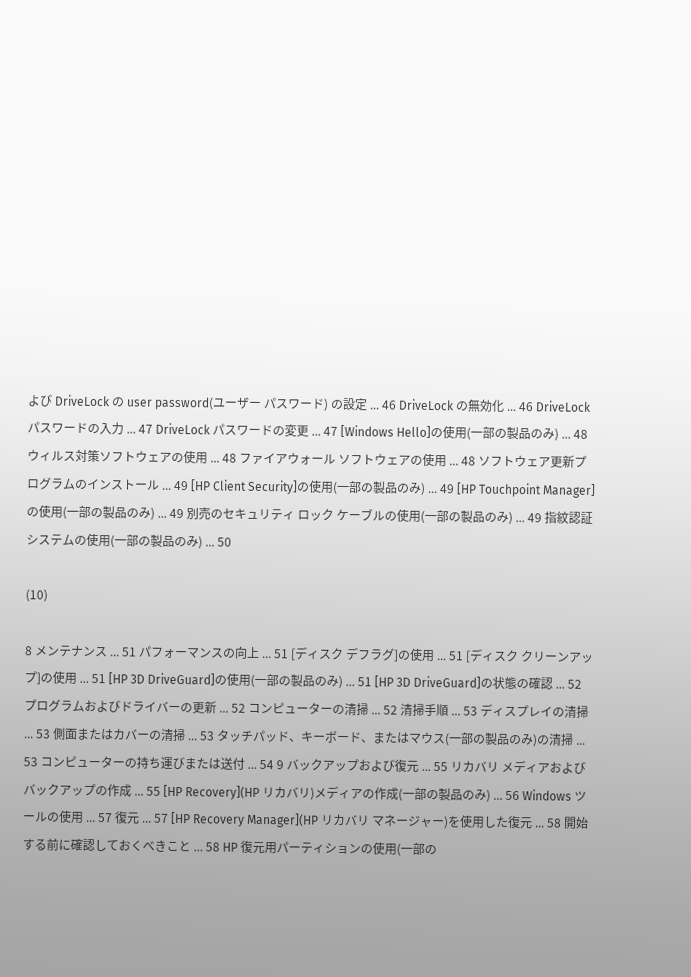よび DriveLock の user password(ユーザー パスワード) の設定 ... 46 DriveLock の無効化 ... 46 DriveLock パスワードの入力 ... 47 DriveLock パスワードの変更 ... 47 [Windows Hello]の使用(一部の製品のみ) ... 48 ウィルス対策ソフトウェアの使用 ... 48 ファイアウォール ソフトウェアの使用 ... 48 ソフトウェア更新プログラムのインストール ... 49 [HP Client Security]の使用(一部の製品のみ) ... 49 [HP Touchpoint Manager]の使用(一部の製品のみ) ... 49 別売のセキュリティ ロック ケーブルの使用(一部の製品のみ) ... 49 指紋認証システムの使用(一部の製品のみ) ... 50

(10)

8 メンテナンス ... 51 パフォーマンスの向上 ... 51 [ディスク デフラグ]の使用 ... 51 [ディスク クリーンアップ]の使用 ... 51 [HP 3D DriveGuard]の使用(一部の製品のみ) ... 51 [HP 3D DriveGuard]の状態の確認 ... 52 プログラムおよびドライバーの更新 ... 52 コンピューターの清掃 ... 52 清掃手順 ... 53 ディスプレイの清掃 ... 53 側面またはカバーの清掃 ... 53 タッチパッド、キーボード、またはマウス(一部の製品のみ)の清掃 ... 53 コンピューターの持ち運びまたは送付 ... 54 9 バックアップおよび復元 ... 55 リカバリ メディアおよびバックアップの作成 ... 55 [HP Recovery](HP リカバリ)メディアの作成(一部の製品のみ) ... 56 Windows ツールの使用 ... 57 復元 ... 57 [HP Recovery Manager](HP リカバリ マネージャー)を使用した復元 ... 58 開始する前に確認しておくべきこと ... 58 HP 復元用パーティションの使用(一部の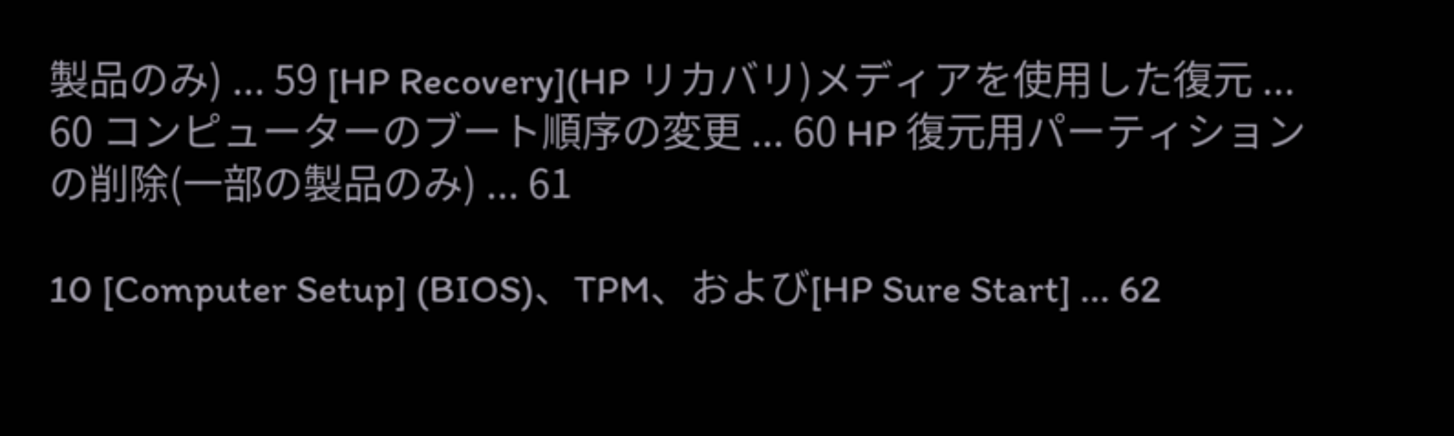製品のみ) ... 59 [HP Recovery](HP リカバリ)メディアを使用した復元 ... 60 コンピューターのブート順序の変更 ... 60 HP 復元用パーティションの削除(一部の製品のみ) ... 61

10 [Computer Setup] (BIOS)、TPM、および[HP Sure Start] ... 62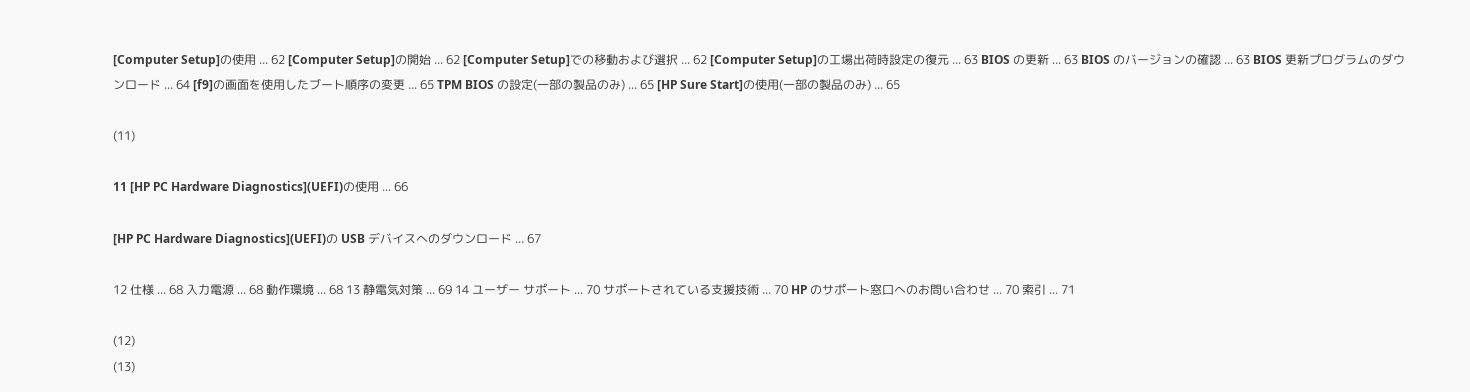[Computer Setup]の使用 ... 62 [Computer Setup]の開始 ... 62 [Computer Setup]での移動および選択 ... 62 [Computer Setup]の工場出荷時設定の復元 ... 63 BIOS の更新 ... 63 BIOS のバージョンの確認 ... 63 BIOS 更新プログラムのダウンロード ... 64 [f9]の画面を使用したブート順序の変更 ... 65 TPM BIOS の設定(一部の製品のみ) ... 65 [HP Sure Start]の使用(一部の製品のみ) ... 65

(11)

11 [HP PC Hardware Diagnostics](UEFI)の使用 ... 66

[HP PC Hardware Diagnostics](UEFI)の USB デバイスへのダウンロード ... 67

12 仕様 ... 68 入力電源 ... 68 動作環境 ... 68 13 静電気対策 ... 69 14 ユーザー サポート ... 70 サポートされている支援技術 ... 70 HP のサポート窓口へのお問い合わせ ... 70 索引 ... 71

(12)
(13)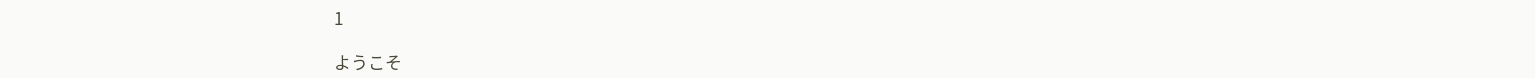1

ようこそ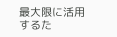最大限に活用するた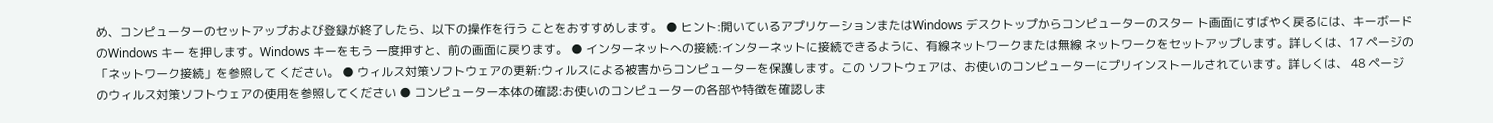め、コンピューターのセットアップおよび登録が終了したら、以下の操作を行う ことをおすすめします。 ● ヒント:開いているアプリケーションまたはWindows デスクトップからコンピューターのスター ト画面にすばやく戻るには、キーボードのWindows キー を押します。Windows キーをもう 一度押すと、前の画面に戻ります。 ● インターネットへの接続:インターネットに接続できるように、有線ネットワークまたは無線 ネットワークをセットアップします。詳しくは、17 ページの「ネットワーク接続」を参照して ください。 ● ウィルス対策ソフトウェアの更新:ウィルスによる被害からコンピューターを保護します。この ソフトウェアは、お使いのコンピューターにプリインストールされています。詳しくは、 48 ページのウィルス対策ソフトウェアの使用を参照してください ● コンピューター本体の確認:お使いのコンピューターの各部や特徴を確認しま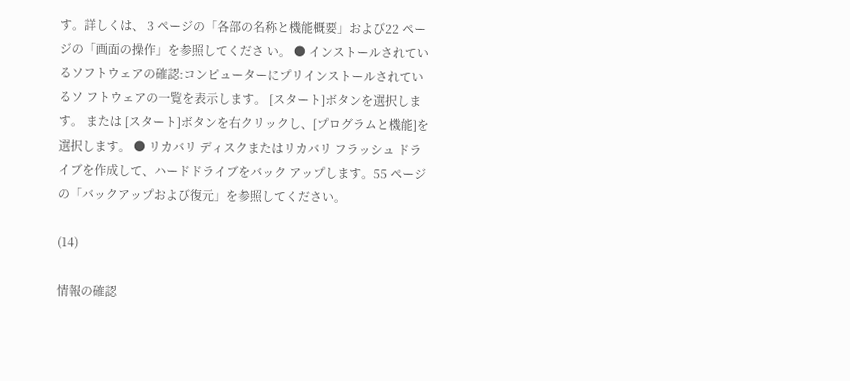す。詳しくは、 3 ページの「各部の名称と機能概要」および22 ページの「画面の操作」を参照してくださ い。 ● インストールされているソフトウェアの確認:コンピューターにプリインストールされているソ フトウェアの一覧を表示します。 [スタート]ボタンを選択します。 または [スタート]ボタンを右クリックし、[プログラムと機能]を選択します。 ● リカバリ ディスクまたはリカバリ フラッシュ ドライブを作成して、ハードドライブをバック アップします。55 ページの「バックアップおよび復元」を参照してください。

(14)

情報の確認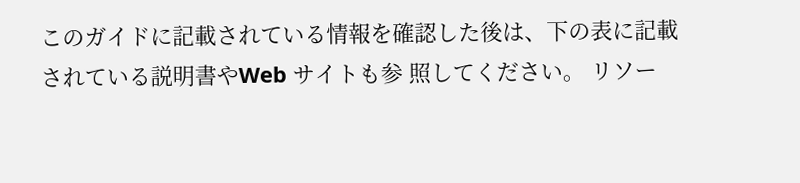このガイドに記載されている情報を確認した後は、下の表に記載されている説明書やWeb サイトも参 照してください。 リソー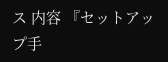ス 内容 『セットアップ手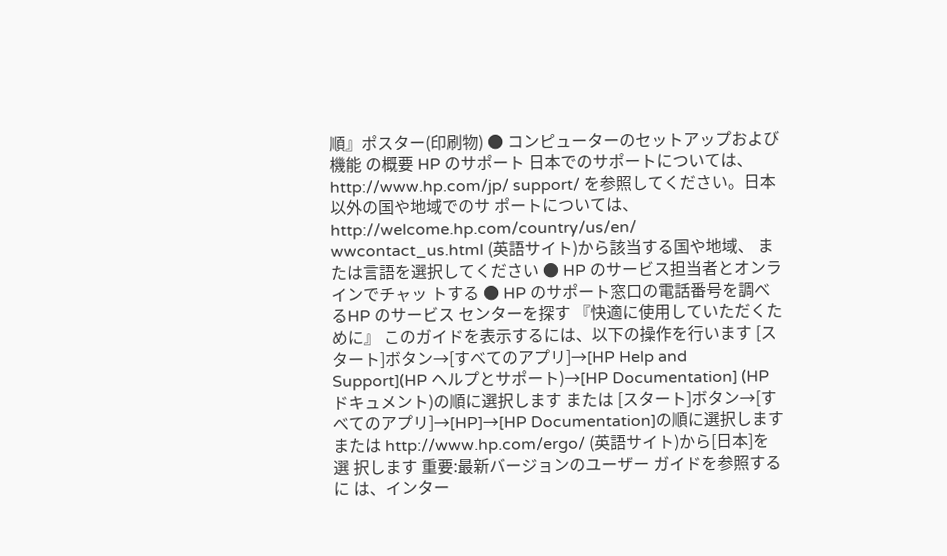順』ポスター(印刷物) ● コンピューターのセットアップおよび機能 の概要 HP のサポート 日本でのサポートについては、http://www.hp.com/jp/ support/ を参照してください。日本以外の国や地域でのサ ポートについては、http://welcome.hp.com/country/us/en/ wwcontact_us.html (英語サイト)から該当する国や地域、 または言語を選択してください ● HP のサービス担当者とオンラインでチャッ トする ● HP のサポート窓口の電話番号を調べるHP のサービス センターを探す 『快適に使用していただくために』 このガイドを表示するには、以下の操作を行います [スタート]ボタン→[すべてのアプリ]→[HP Help and Support](HP ヘルプとサポート)→[HP Documentation] (HP ドキュメント)の順に選択します または [スタート]ボタン→[すべてのアプリ]→[HP]→[HP Documentation]の順に選択します または http://www.hp.com/ergo/ (英語サイト)から[日本]を選 択します 重要:最新バージョンのユーザー ガイドを参照するに は、インター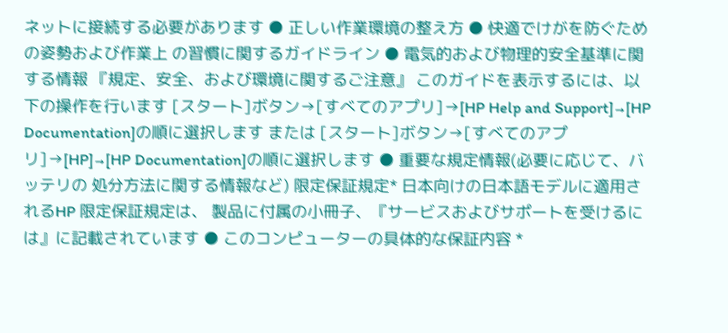ネットに接続する必要があります ● 正しい作業環境の整え方 ● 快適でけがを防ぐための姿勢および作業上 の習慣に関するガイドライン ● 電気的および物理的安全基準に関する情報 『規定、安全、および環境に関するご注意』 このガイドを表示するには、以下の操作を行います [スタート]ボタン→[すべてのアプリ]→[HP Help and Support]→[HP Documentation]の順に選択します または [スタート]ボタン→[すべてのアプリ]→[HP]→[HP Documentation]の順に選択します ● 重要な規定情報(必要に応じて、バッテリの 処分方法に関する情報など) 限定保証規定* 日本向けの日本語モデルに適用されるHP 限定保証規定は、 製品に付属の小冊子、『サービスおよびサポートを受けるに は』に記載されています ● このコンピューターの具体的な保証内容 *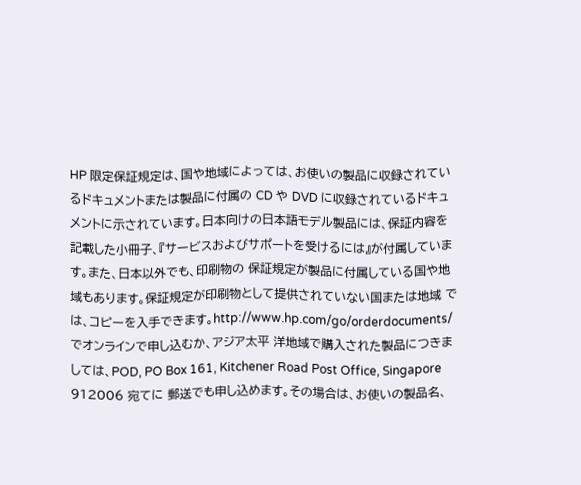HP 限定保証規定は、国や地域によっては、お使いの製品に収録されているドキュメントまたは製品に付属の CD や DVD に収録されているドキュメントに示されています。日本向けの日本語モデル製品には、保証内容を 記載した小冊子、『サービスおよびサポートを受けるには』が付属しています。また、日本以外でも、印刷物の 保証規定が製品に付属している国や地域もあります。保証規定が印刷物として提供されていない国または地域 では、コピーを入手できます。http://www.hp.com/go/orderdocuments/ でオンラインで申し込むか、アジア太平 洋地域で購入された製品につきましては、POD, PO Box 161, Kitchener Road Post Office, Singapore 912006 宛てに 郵送でも申し込めます。その場合は、お使いの製品名、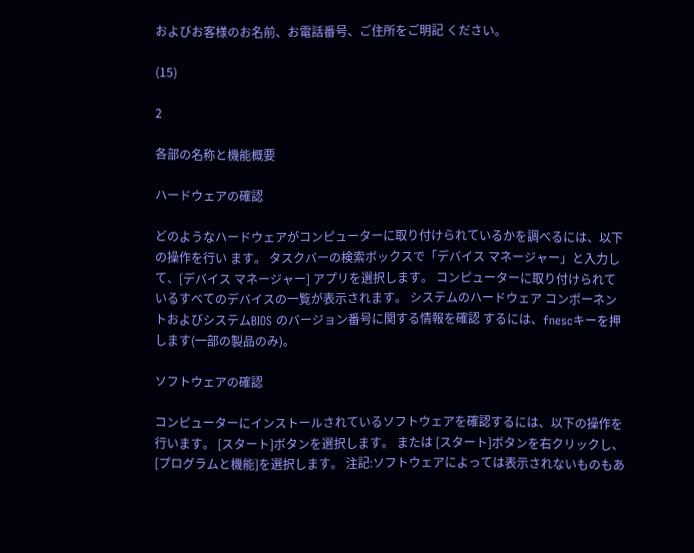およびお客様のお名前、お電話番号、ご住所をご明記 ください。

(15)

2

各部の名称と機能概要

ハードウェアの確認

どのようなハードウェアがコンピューターに取り付けられているかを調べるには、以下の操作を行い ます。 タスクバーの検索ボックスで「デバイス マネージャー」と入力して、[デバイス マネージャー] アプリを選択します。 コンピューターに取り付けられているすべてのデバイスの一覧が表示されます。 システムのハードウェア コンポーネントおよびシステムBIOS のバージョン番号に関する情報を確認 するには、fnescキーを押します(一部の製品のみ)。

ソフトウェアの確認

コンピューターにインストールされているソフトウェアを確認するには、以下の操作を行います。 [スタート]ボタンを選択します。 または [スタート]ボタンを右クリックし、[プログラムと機能]を選択します。 注記:ソフトウェアによっては表示されないものもあ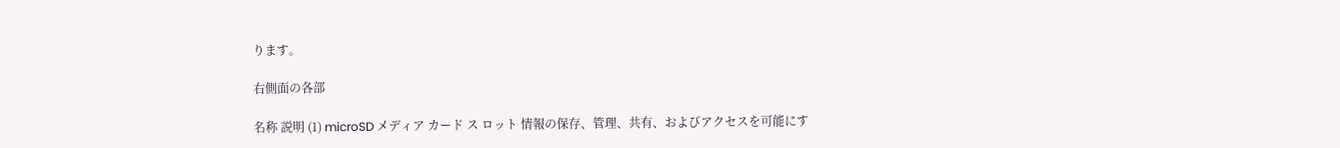ります。

右側面の各部

名称 説明 (1) microSD メディア カード ス ロット 情報の保存、管理、共有、およびアクセスを可能にす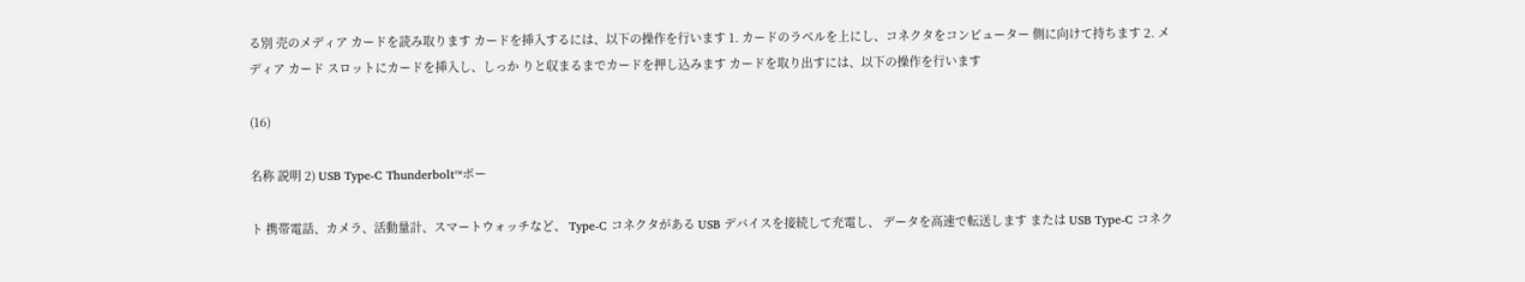る別 売のメディア カードを読み取ります カードを挿入するには、以下の操作を行います 1. カードのラベルを上にし、コネクタをコンピューター 側に向けて持ちます 2. メディア カード スロットにカードを挿入し、しっか りと収まるまでカードを押し込みます カードを取り出すには、以下の操作を行います

(16)

名称 説明 2) USB Type-C Thunderbolt™ポー

ト 携帯電話、カメラ、活動量計、スマートウォッチなど、 Type-C コネクタがある USB デバイスを接続して充電し、 データを高速で転送します または USB Type-C コネク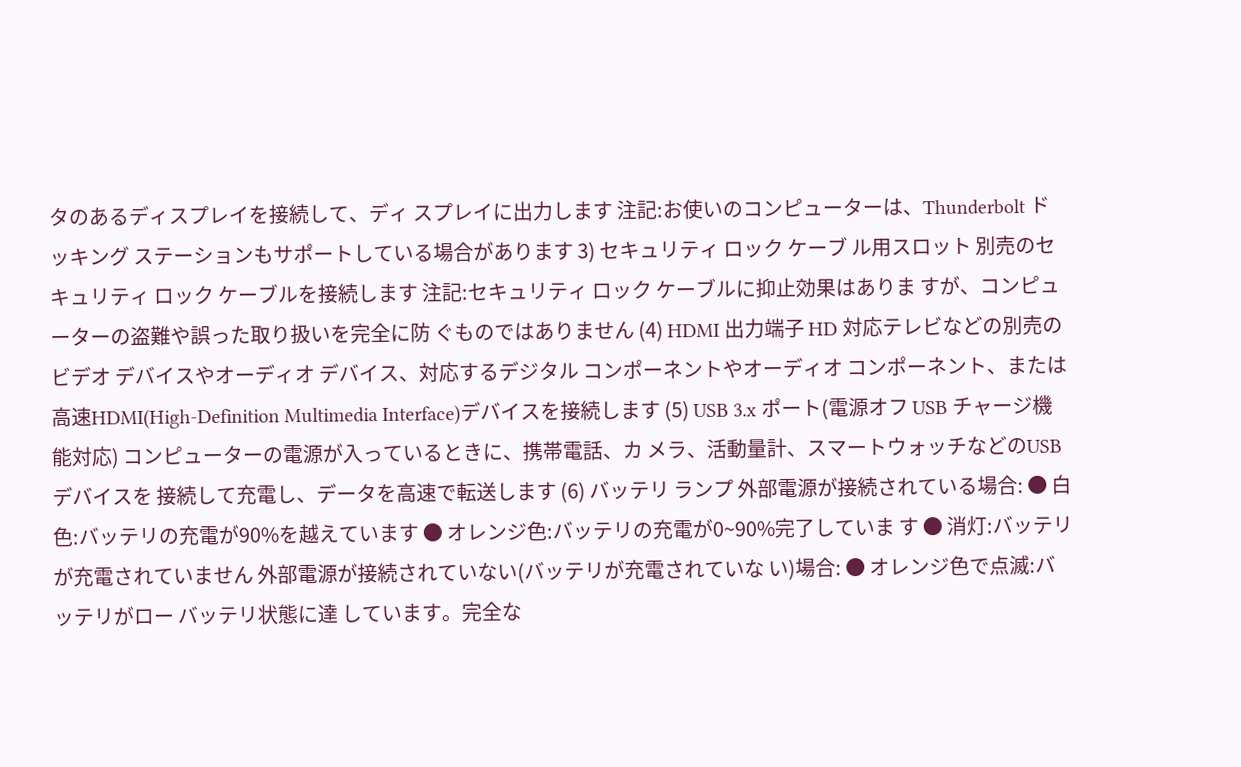タのあるディスプレイを接続して、ディ スプレイに出力します 注記:お使いのコンピューターは、Thunderbolt ドッキング ステーションもサポートしている場合があります 3) セキュリティ ロック ケーブ ル用スロット 別売のセキュリティ ロック ケーブルを接続します 注記:セキュリティ ロック ケーブルに抑止効果はありま すが、コンピューターの盗難や誤った取り扱いを完全に防 ぐものではありません (4) HDMI 出力端子 HD 対応テレビなどの別売のビデオ デバイスやオーディオ デバイス、対応するデジタル コンポーネントやオーディオ コンポーネント、または高速HDMI(High-Definition Multimedia Interface)デバイスを接続します (5) USB 3.x ポート(電源オフ USB チャージ機能対応) コンピューターの電源が入っているときに、携帯電話、カ メラ、活動量計、スマートウォッチなどのUSB デバイスを 接続して充電し、データを高速で転送します (6) バッテリ ランプ 外部電源が接続されている場合: ● 白色:バッテリの充電が90%を越えています ● オレンジ色:バッテリの充電が0~90%完了していま す ● 消灯:バッテリが充電されていません 外部電源が接続されていない(バッテリが充電されていな い)場合: ● オレンジ色で点滅:バッテリがロー バッテリ状態に達 しています。完全な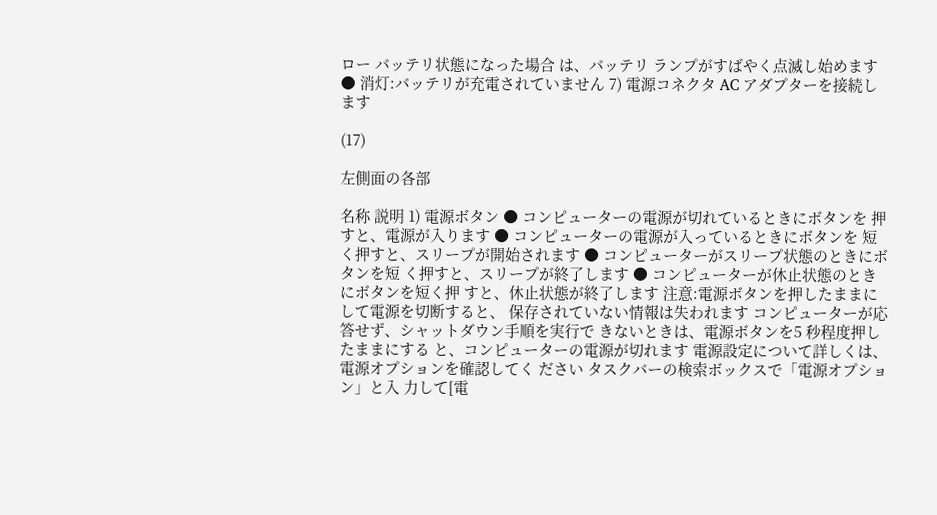ロー バッテリ状態になった場合 は、バッテリ ランプがすばやく点滅し始めます ● 消灯:バッテリが充電されていません 7) 電源コネクタ AC アダプターを接続します

(17)

左側面の各部

名称 説明 1) 電源ボタン ● コンピューターの電源が切れているときにボタンを 押すと、電源が入ります ● コンピューターの電源が入っているときにボタンを 短く押すと、スリープが開始されます ● コンピューターがスリープ状態のときにボタンを短 く押すと、スリープが終了します ● コンピューターが休止状態のときにボタンを短く押 すと、休止状態が終了します 注意:電源ボタンを押したままにして電源を切断すると、 保存されていない情報は失われます コンピューターが応答せず、シャットダウン手順を実行で きないときは、電源ボタンを5 秒程度押したままにする と、コンピューターの電源が切れます 電源設定について詳しくは、電源オプションを確認してく ださい タスクバーの検索ボックスで「電源オプション」と入 力して[電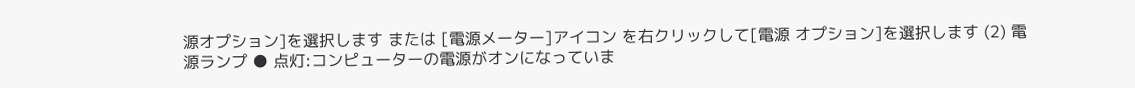源オプション]を選択します または [電源メーター]アイコン を右クリックして[電源 オプション]を選択します (2) 電源ランプ ● 点灯:コンピューターの電源がオンになっていま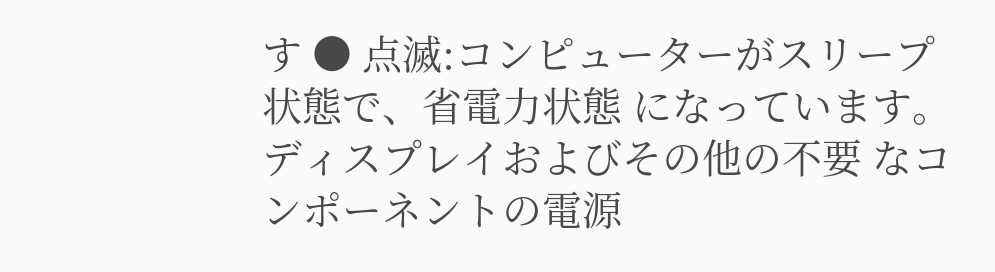す ● 点滅:コンピューターがスリープ状態で、省電力状態 になっています。ディスプレイおよびその他の不要 なコンポーネントの電源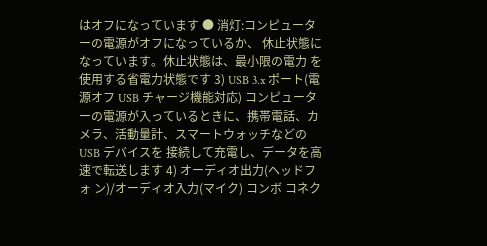はオフになっています ● 消灯:コンピューターの電源がオフになっているか、 休止状態になっています。休止状態は、最小限の電力 を使用する省電力状態です 3) USB 3.x ポート(電源オフ USB チャージ機能対応) コンピューターの電源が入っているときに、携帯電話、カ メラ、活動量計、スマートウォッチなどのUSB デバイスを 接続して充電し、データを高速で転送します 4) オーディオ出力(ヘッドフォ ン)/オーディオ入力(マイク) コンボ コネク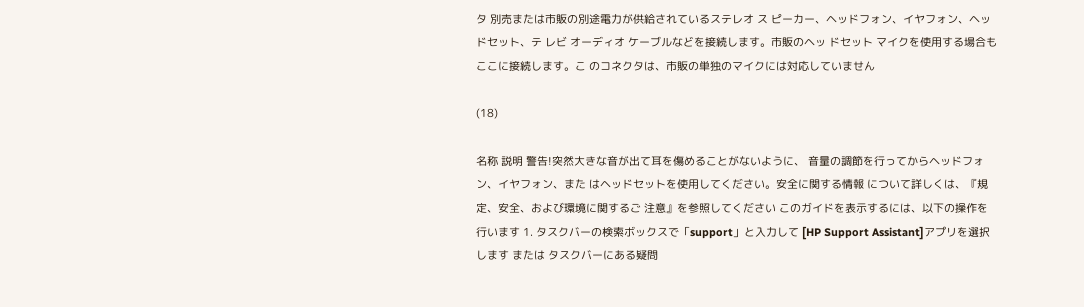タ 別売または市販の別途電力が供給されているステレオ ス ピーカー、ヘッドフォン、イヤフォン、ヘッドセット、テ レビ オーディオ ケーブルなどを接続します。市販のヘッ ドセット マイクを使用する場合もここに接続します。こ のコネクタは、市販の単独のマイクには対応していません

(18)

名称 説明 警告!突然大きな音が出て耳を傷めることがないように、 音量の調節を行ってからヘッドフォン、イヤフォン、また はヘッドセットを使用してください。安全に関する情報 について詳しくは、『規定、安全、および環境に関するご 注意』を参照してください このガイドを表示するには、以下の操作を行います 1. タスクバーの検索ボックスで「support」と入力して [HP Support Assistant]アプリを選択します または タスクバーにある疑問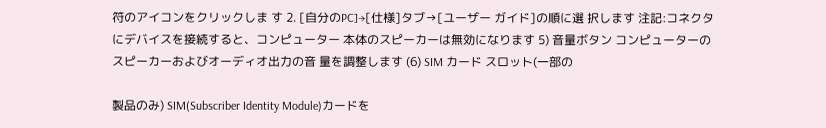符のアイコンをクリックしま す 2. [自分のPC]→[仕様]タブ→[ユーザー ガイド]の順に選 択します 注記:コネクタにデバイスを接続すると、コンピューター 本体のスピーカーは無効になります 5) 音量ボタン コンピューターのスピーカーおよびオーディオ出力の音 量を調整します (6) SIM カード スロット(一部の

製品のみ) SIM(Subscriber Identity Module)カードを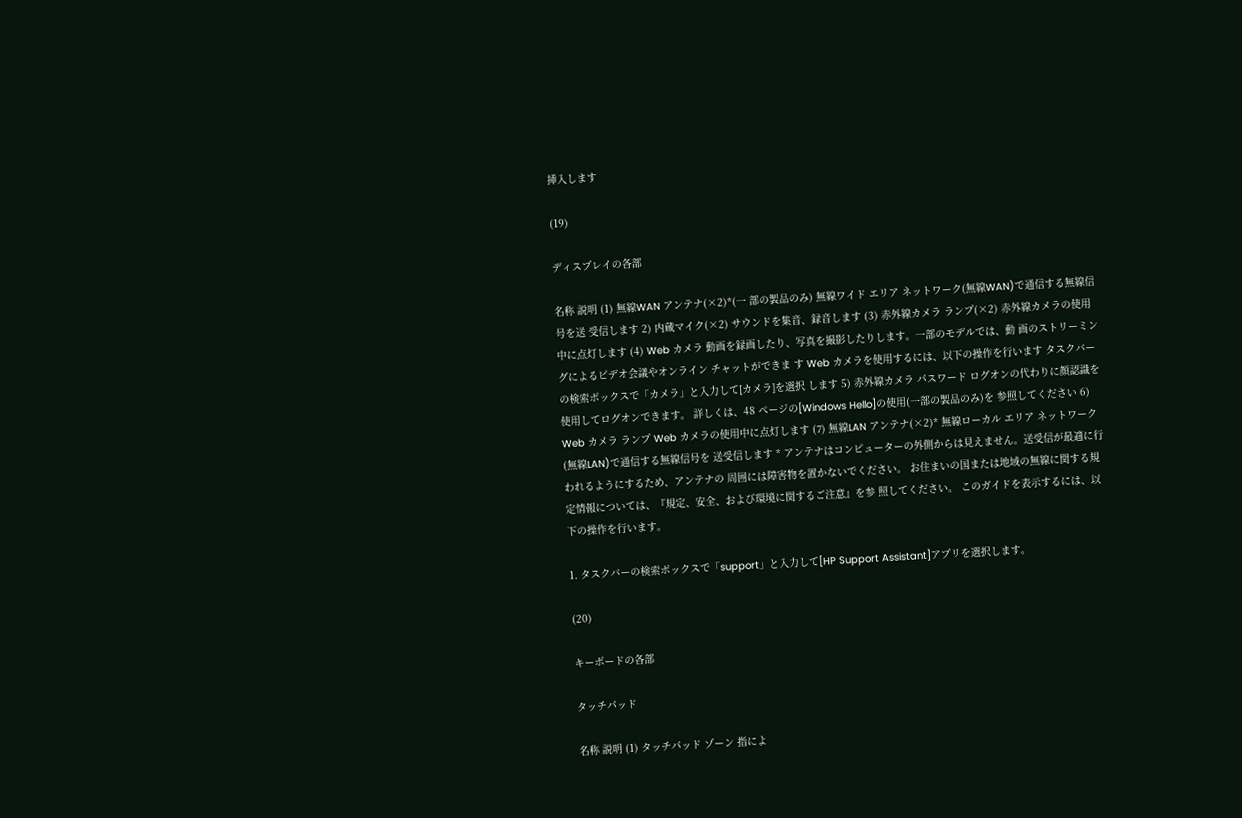挿入します

(19)

ディスプレイの各部

名称 説明 (1) 無線WAN アンテナ(×2)*(一 部の製品のみ) 無線ワイド エリア ネットワーク(無線WAN)で通信する無線信号を送 受信します 2) 内蔵マイク(×2) サウンドを集音、録音します (3) 赤外線カメラ ランプ(×2) 赤外線カメラの使用中に点灯します (4) Web カメラ 動画を録画したり、写真を撮影したりします。一部のモデルでは、動 画のストリーミングによるビデオ会議やオンライン チャットができま す Web カメラを使用するには、以下の操作を行います タスクバーの検索ボックスで「カメラ」と入力して[カメラ]を選択 します 5) 赤外線カメラ パスワード ログオンの代わりに顔認識を使用してログオンできます。 詳しくは、48 ページの[Windows Hello]の使用(一部の製品のみ)を 参照してください 6) Web カメラ ランプ Web カメラの使用中に点灯します (7) 無線LAN アンテナ(×2)* 無線ローカル エリア ネットワーク(無線LAN)で通信する無線信号を 送受信します * アンテナはコンピューターの外側からは見えません。送受信が最適に行われるようにするため、アンテナの 周囲には障害物を置かないでください。 お住まいの国または地域の無線に関する規定情報については、『規定、安全、および環境に関するご注意』を参 照してください。 このガイドを表示するには、以下の操作を行います。

1. タスクバーの検索ボックスで「support」と入力して[HP Support Assistant]アプリを選択します。

(20)

キーボードの各部

タッチパッド

名称 説明 (1) タッチパッド ゾーン 指によ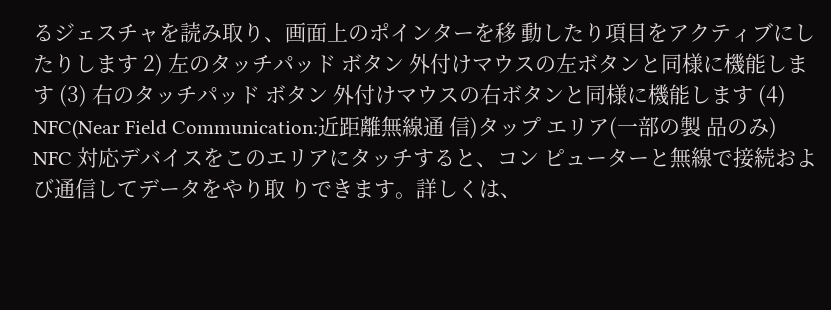るジェスチャを読み取り、画面上のポインターを移 動したり項目をアクティブにしたりします 2) 左のタッチパッド ボタン 外付けマウスの左ボタンと同様に機能します (3) 右のタッチパッド ボタン 外付けマウスの右ボタンと同様に機能します (4) NFC(Near Field Communication:近距離無線通 信)タップ エリア(一部の製 品のみ) NFC 対応デバイスをこのエリアにタッチすると、コン ピューターと無線で接続および通信してデータをやり取 りできます。詳しくは、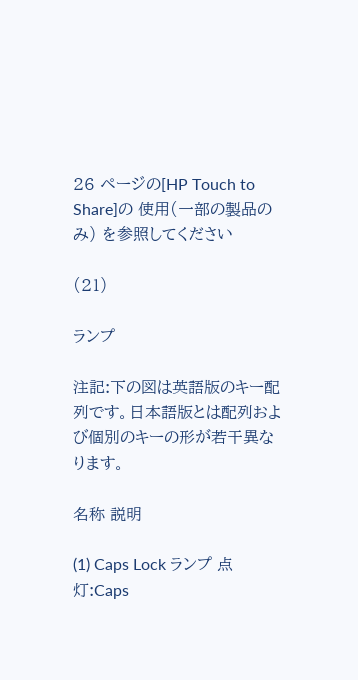26 ページの[HP Touch to Share]の 使用(一部の製品のみ) を参照してください

(21)

ランプ

注記:下の図は英語版のキー配列です。日本語版とは配列および個別のキーの形が若干異なります。

名称 説明

(1) Caps Lock ランプ 点灯:Caps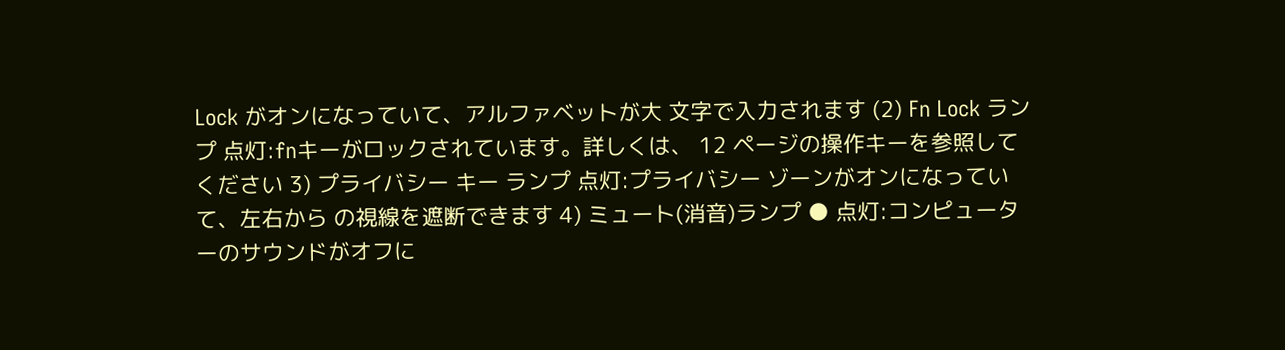Lock がオンになっていて、アルファベットが大 文字で入力されます (2) Fn Lock ランプ 点灯:fnキーがロックされています。詳しくは、 12 ページの操作キーを参照してください 3) プライバシー キー ランプ 点灯:プライバシー ゾーンがオンになっていて、左右から の視線を遮断できます 4) ミュート(消音)ランプ ● 点灯:コンピューターのサウンドがオフに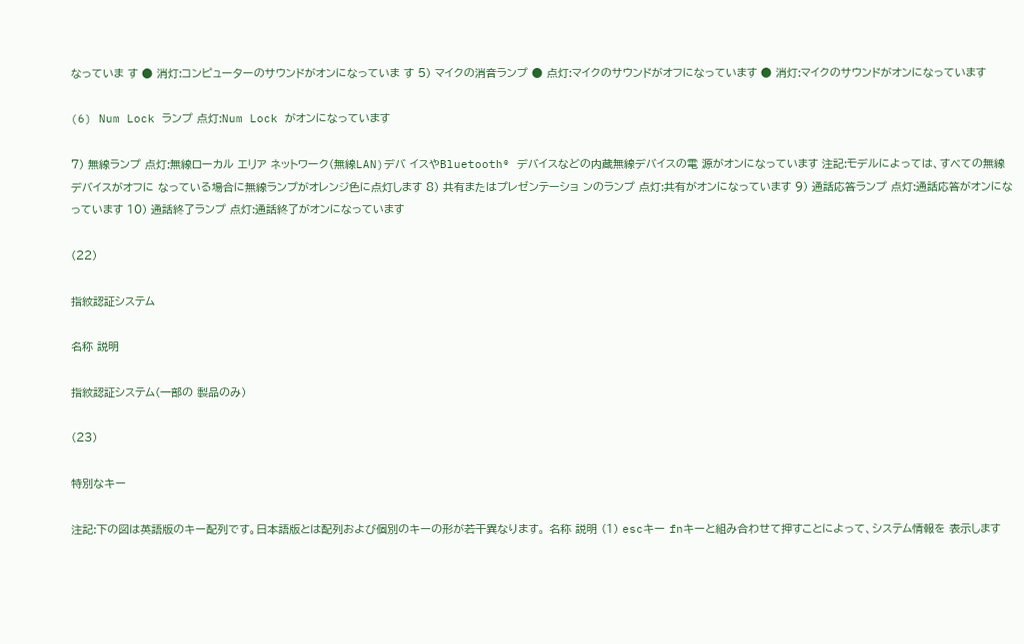なっていま す ● 消灯:コンピューターのサウンドがオンになっていま す 5) マイクの消音ランプ ● 点灯:マイクのサウンドがオフになっています ● 消灯:マイクのサウンドがオンになっています

(6) Num Lock ランプ 点灯:Num Lock がオンになっています

7) 無線ランプ 点灯:無線ローカル エリア ネットワーク(無線LAN)デバ イスやBluetooth® デバイスなどの内蔵無線デバイスの電 源がオンになっています 注記:モデルによっては、すべての無線デバイスがオフに なっている場合に無線ランプがオレンジ色に点灯します 8) 共有またはプレゼンテーショ ンのランプ 点灯:共有がオンになっています 9) 通話応答ランプ 点灯:通話応答がオンになっています 10) 通話終了ランプ 点灯:通話終了がオンになっています

(22)

指紋認証システム

名称 説明

指紋認証システム(一部の 製品のみ)

(23)

特別なキー

注記:下の図は英語版のキー配列です。日本語版とは配列および個別のキーの形が若干異なります。 名称 説明 (1) escキー fnキーと組み合わせて押すことによって、システム情報を 表示します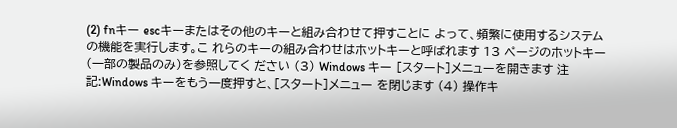(2) fnキー escキーまたはその他のキーと組み合わせて押すことに よって、頻繁に使用するシステムの機能を実行します。こ れらのキーの組み合わせはホットキーと呼ばれます 13 ページのホットキー(一部の製品のみ)を参照してく ださい (3) Windows キー [スタート]メニューを開きます 注記:Windows キーをもう一度押すと、[スタート]メニュー を閉じます (4) 操作キ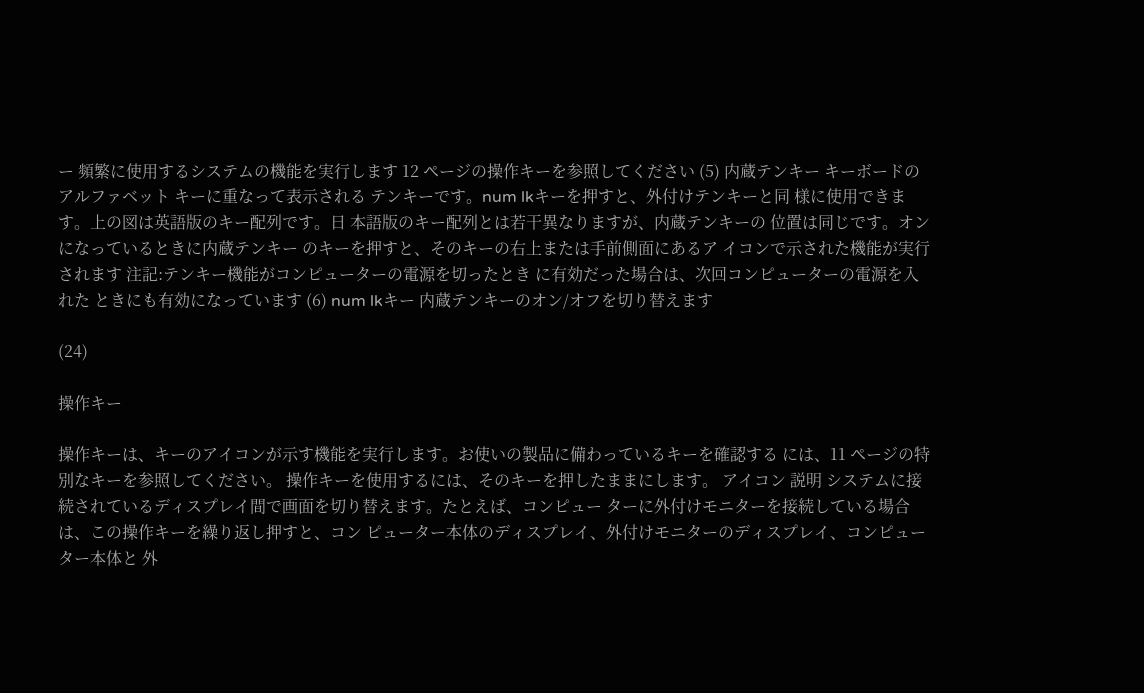ー 頻繁に使用するシステムの機能を実行します 12 ページの操作キーを参照してください (5) 内蔵テンキー キーボードのアルファベット キーに重なって表示される テンキーです。num lkキーを押すと、外付けテンキーと同 様に使用できます。上の図は英語版のキー配列です。日 本語版のキー配列とは若干異なりますが、内蔵テンキーの 位置は同じです。オンになっているときに内蔵テンキー のキーを押すと、そのキーの右上または手前側面にあるア イコンで示された機能が実行されます 注記:テンキー機能がコンピューターの電源を切ったとき に有効だった場合は、次回コンピューターの電源を入れた ときにも有効になっています (6) num lkキー 内蔵テンキーのオン/オフを切り替えます

(24)

操作キー

操作キーは、キーのアイコンが示す機能を実行します。お使いの製品に備わっているキーを確認する には、11 ページの特別なキーを参照してください。 操作キーを使用するには、そのキーを押したままにします。 アイコン 説明 システムに接続されているディスプレイ間で画面を切り替えます。たとえば、コンピュー ターに外付けモニターを接続している場合は、この操作キーを繰り返し押すと、コン ピューター本体のディスプレイ、外付けモニターのディスプレイ、コンピューター本体と 外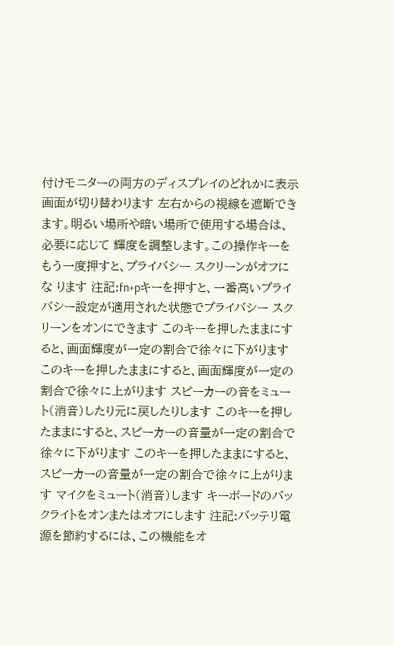付けモニターの両方のディスプレイのどれかに表示画面が切り替わります 左右からの視線を遮断できます。明るい場所や暗い場所で使用する場合は、必要に応じて 輝度を調整します。この操作キーをもう一度押すと、プライバシー スクリーンがオフにな ります 注記:fn+pキーを押すと、一番高いプライバシー設定が適用された状態でプライバシー スクリーンをオンにできます このキーを押したままにすると、画面輝度が一定の割合で徐々に下がります このキーを押したままにすると、画面輝度が一定の割合で徐々に上がります スピーカーの音をミュート(消音)したり元に戻したりします このキーを押したままにすると、スピーカーの音量が一定の割合で徐々に下がります このキーを押したままにすると、スピーカーの音量が一定の割合で徐々に上がります マイクをミュート(消音)します キーボードのバックライトをオンまたはオフにします 注記:バッテリ電源を節約するには、この機能をオ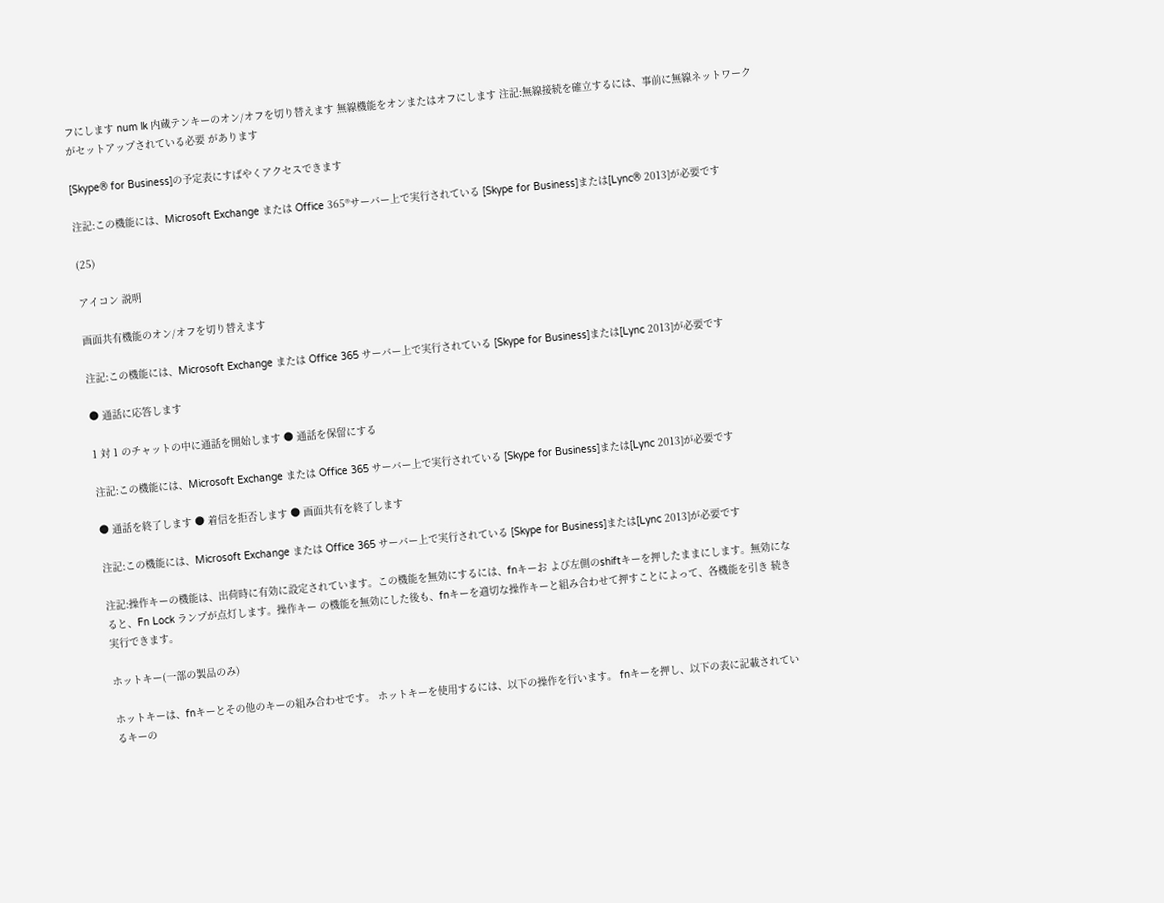フにします num lk 内蔵テンキーのオン/オフを切り替えます 無線機能をオンまたはオフにします 注記:無線接続を確立するには、事前に無線ネットワークがセットアップされている必要 があります

[Skype® for Business]の予定表にすばやくアクセスできます

注記:この機能には、Microsoft Exchange または Office 365®サーバー上で実行されている [Skype for Business]または[Lync® 2013]が必要です

(25)

アイコン 説明

画面共有機能のオン/オフを切り替えます

注記:この機能には、Microsoft Exchange または Office 365 サーバー上で実行されている [Skype for Business]または[Lync 2013]が必要です

● 通話に応答します

1 対 1 のチャットの中に通話を開始します ● 通話を保留にする

注記:この機能には、Microsoft Exchange または Office 365 サーバー上で実行されている [Skype for Business]または[Lync 2013]が必要です

● 通話を終了します ● 着信を拒否します ● 画面共有を終了します

注記:この機能には、Microsoft Exchange または Office 365 サーバー上で実行されている [Skype for Business]または[Lync 2013]が必要です

注記:操作キーの機能は、出荷時に有効に設定されています。この機能を無効にするには、fnキーお よび左側のshiftキーを押したままにします。無効になると、Fn Lock ランプが点灯します。操作キー の機能を無効にした後も、fnキーを適切な操作キーと組み合わせて押すことによって、各機能を引き 続き実行できます。

ホットキー(一部の製品のみ)

ホットキーは、fnキーとその他のキーの組み合わせです。 ホットキーを使用するには、以下の操作を行います。 fnキーを押し、以下の表に記載されているキーの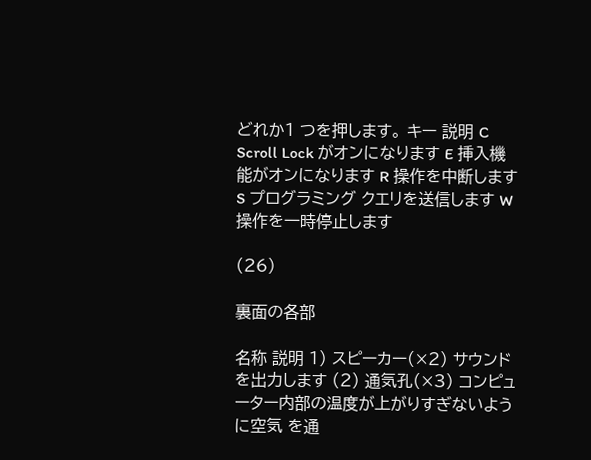どれか1 つを押します。 キー 説明 C Scroll Lock がオンになります E 挿入機能がオンになります R 操作を中断します S プログラミング クエリを送信します W 操作を一時停止します

(26)

裏面の各部

名称 説明 1) スピーカー(×2) サウンドを出力します (2) 通気孔(×3) コンピューター内部の温度が上がりすぎないように空気 を通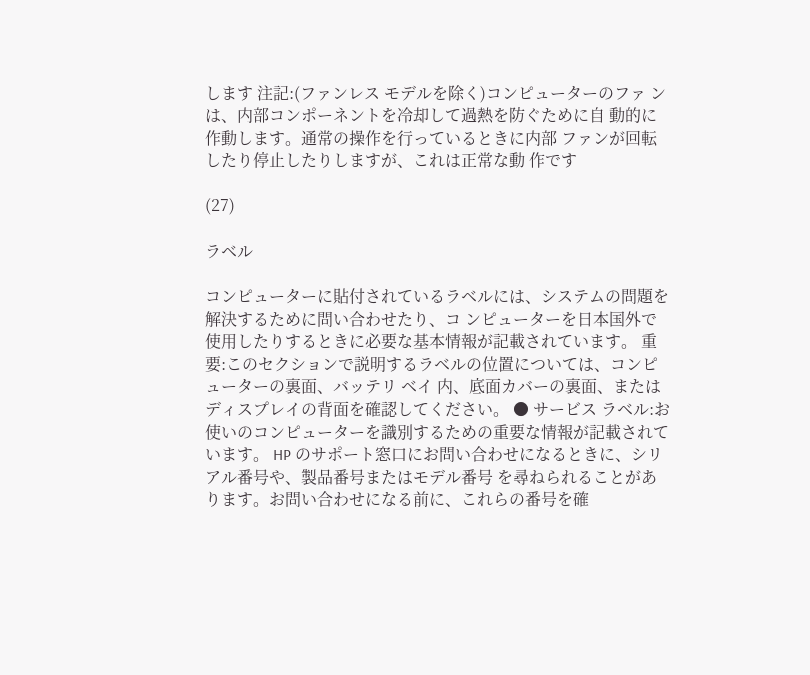します 注記:(ファンレス モデルを除く)コンピューターのファ ンは、内部コンポーネントを冷却して過熱を防ぐために自 動的に作動します。通常の操作を行っているときに内部 ファンが回転したり停止したりしますが、これは正常な動 作です

(27)

ラベル

コンピューターに貼付されているラベルには、システムの問題を解決するために問い合わせたり、コ ンピューターを日本国外で使用したりするときに必要な基本情報が記載されています。 重要:このセクションで説明するラベルの位置については、コンピューターの裏面、バッテリ ベイ 内、底面カバーの裏面、またはディスプレイの背面を確認してください。 ● サービス ラベル:お使いのコンピューターを識別するための重要な情報が記載されています。 HP のサポート窓口にお問い合わせになるときに、シリアル番号や、製品番号またはモデル番号 を尋ねられることがあります。お問い合わせになる前に、これらの番号を確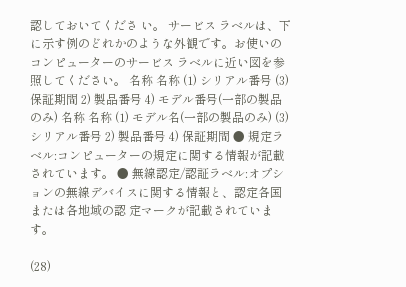認しておいてくださ い。 サービス ラベルは、下に示す例のどれかのような外観です。お使いのコンピューターのサービス ラベルに近い図を参照してください。 名称 名称 (1) シリアル番号 (3) 保証期間 2) 製品番号 4) モデル番号(一部の製品のみ) 名称 名称 (1) モデル名(一部の製品のみ) (3) シリアル番号 2) 製品番号 4) 保証期間 ● 規定ラベル:コンピューターの規定に関する情報が記載されています。 ● 無線認定/認証ラベル:オプションの無線デバイスに関する情報と、認定各国または各地域の認 定マークが記載されています。

(28)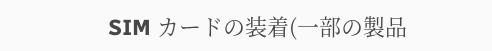SIM カードの装着(一部の製品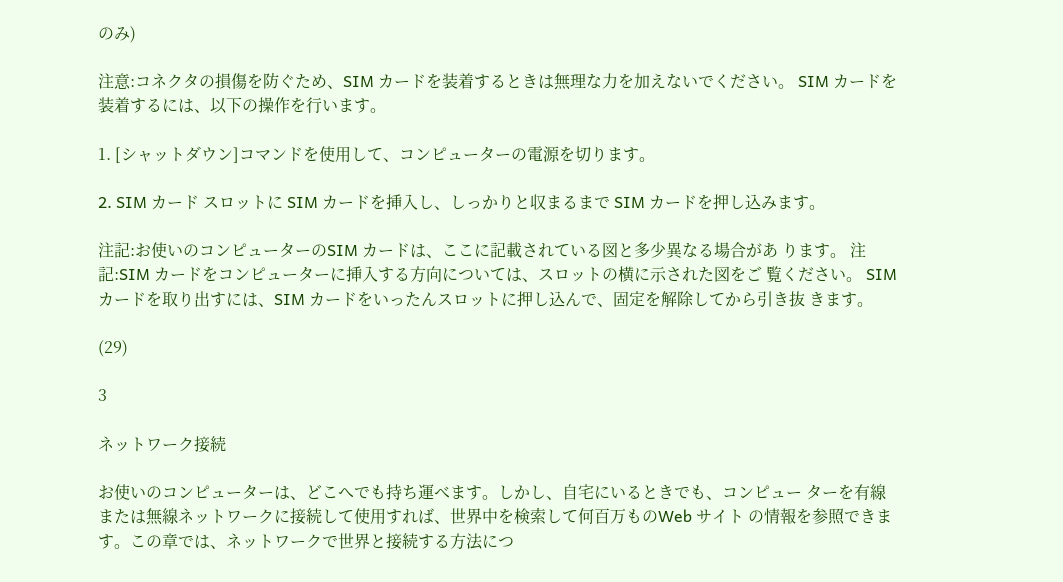のみ)

注意:コネクタの損傷を防ぐため、SIM カードを装着するときは無理な力を加えないでください。 SIM カードを装着するには、以下の操作を行います。

1. [シャットダウン]コマンドを使用して、コンピューターの電源を切ります。

2. SIM カード スロットに SIM カードを挿入し、しっかりと収まるまで SIM カードを押し込みます。

注記:お使いのコンピューターのSIM カードは、ここに記載されている図と多少異なる場合があ ります。 注記:SIM カードをコンピューターに挿入する方向については、スロットの横に示された図をご 覧ください。 SIM カードを取り出すには、SIM カードをいったんスロットに押し込んで、固定を解除してから引き抜 きます。

(29)

3

ネットワーク接続

お使いのコンピューターは、どこへでも持ち運べます。しかし、自宅にいるときでも、コンピュー ターを有線または無線ネットワークに接続して使用すれば、世界中を検索して何百万ものWeb サイト の情報を参照できます。この章では、ネットワークで世界と接続する方法につ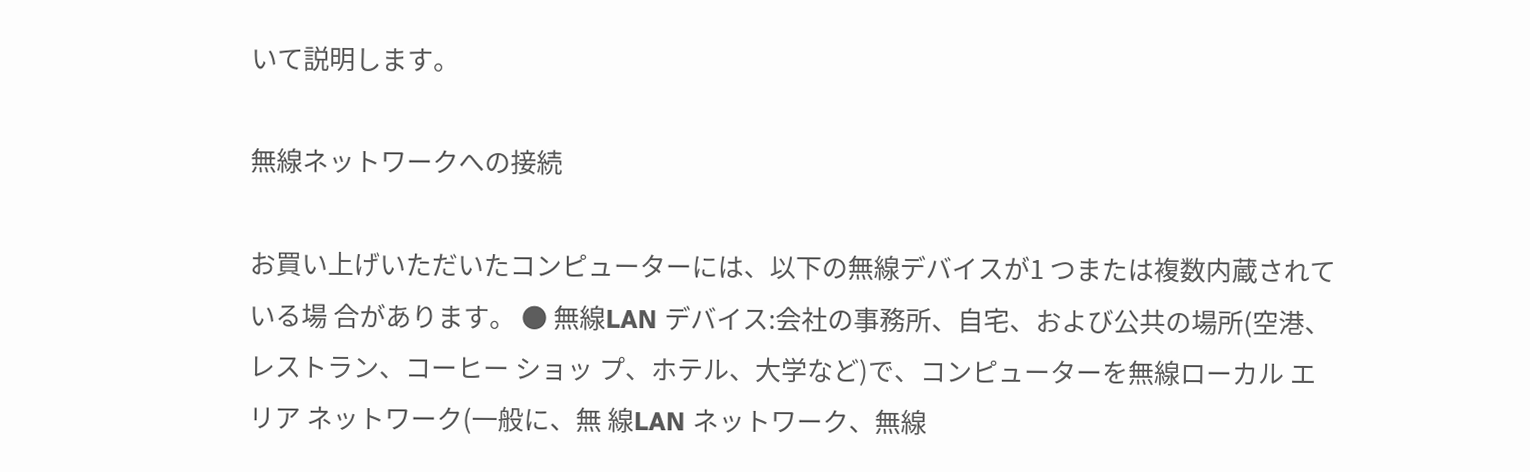いて説明します。

無線ネットワークへの接続

お買い上げいただいたコンピューターには、以下の無線デバイスが1 つまたは複数内蔵されている場 合があります。 ● 無線LAN デバイス:会社の事務所、自宅、および公共の場所(空港、レストラン、コーヒー ショッ プ、ホテル、大学など)で、コンピューターを無線ローカル エリア ネットワーク(一般に、無 線LAN ネットワーク、無線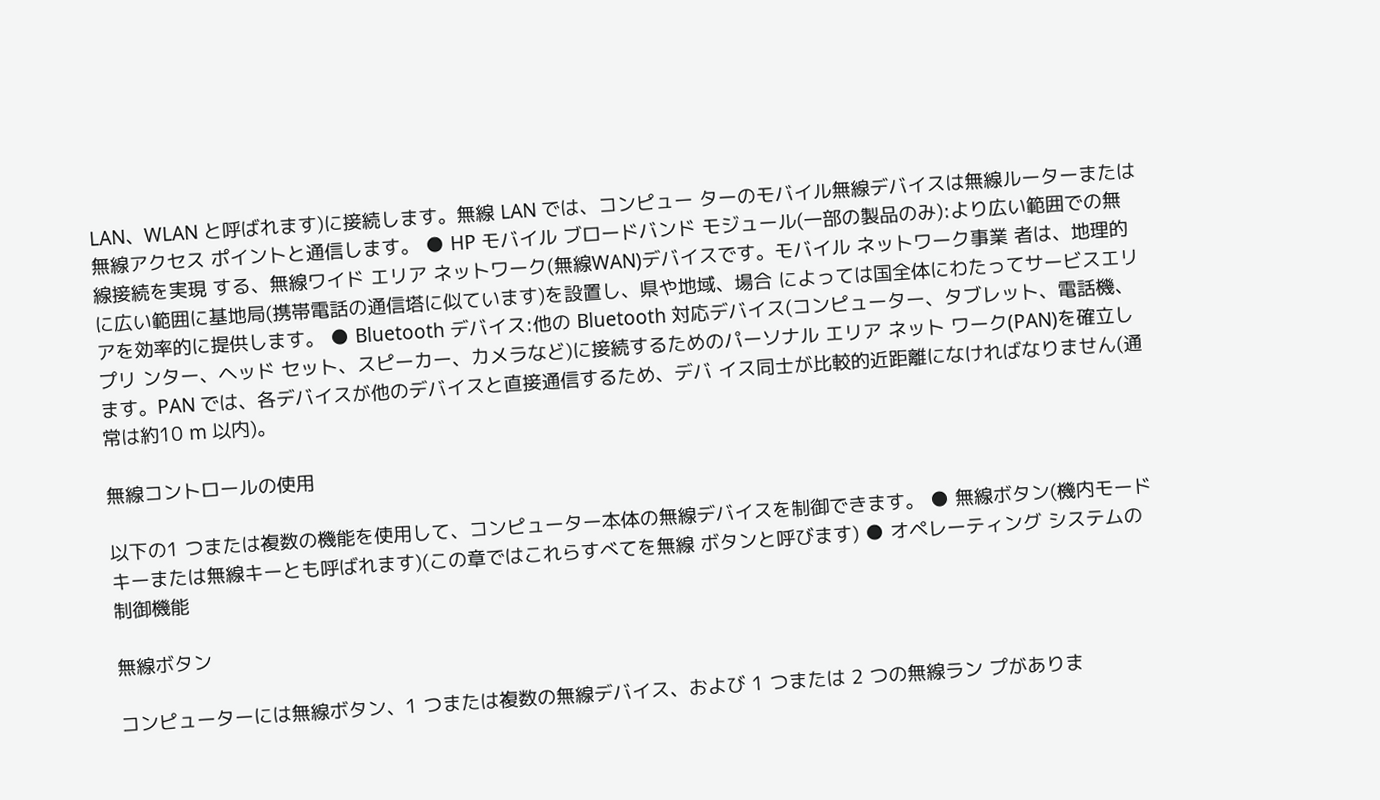LAN、WLAN と呼ばれます)に接続します。無線 LAN では、コンピュー ターのモバイル無線デバイスは無線ルーターまたは無線アクセス ポイントと通信します。 ● HP モバイル ブロードバンド モジュール(一部の製品のみ):より広い範囲での無線接続を実現 する、無線ワイド エリア ネットワーク(無線WAN)デバイスです。モバイル ネットワーク事業 者は、地理的に広い範囲に基地局(携帯電話の通信塔に似ています)を設置し、県や地域、場合 によっては国全体にわたってサービスエリアを効率的に提供します。 ● Bluetooth デバイス:他の Bluetooth 対応デバイス(コンピューター、タブレット、電話機、プリ ンター、ヘッド セット、スピーカー、カメラなど)に接続するためのパーソナル エリア ネット ワーク(PAN)を確立します。PAN では、各デバイスが他のデバイスと直接通信するため、デバ イス同士が比較的近距離になければなりません(通常は約10 m 以内)。

無線コントロールの使用

以下の1 つまたは複数の機能を使用して、コンピューター本体の無線デバイスを制御できます。 ● 無線ボタン(機内モード キーまたは無線キーとも呼ばれます)(この章ではこれらすべてを無線 ボタンと呼びます) ● オペレーティング システムの制御機能

無線ボタン

コンピューターには無線ボタン、1 つまたは複数の無線デバイス、および 1 つまたは 2 つの無線ラン プがありま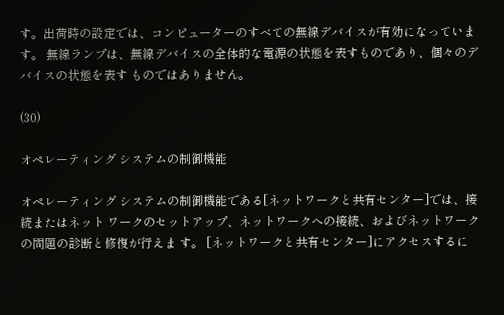す。出荷時の設定では、コンピューターのすべての無線デバイスが有効になっています。 無線ランプは、無線デバイスの全体的な電源の状態を表すものであり、個々のデバイスの状態を表す ものではありません。

(30)

オペレーティング システムの制御機能

オペレーティング システムの制御機能である[ネットワークと共有センター]では、接続またはネット ワークのセットアップ、ネットワークへの接続、およびネットワークの問題の診断と修復が行えま す。 [ネットワークと共有センター]にアクセスするに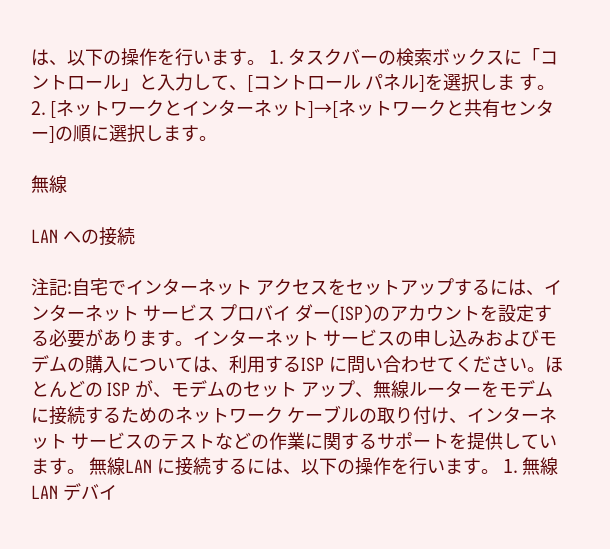は、以下の操作を行います。 1. タスクバーの検索ボックスに「コントロール」と入力して、[コントロール パネル]を選択しま す。 2. [ネットワークとインターネット]→[ネットワークと共有センター]の順に選択します。

無線

LAN への接続

注記:自宅でインターネット アクセスをセットアップするには、インターネット サービス プロバイ ダー(ISP)のアカウントを設定する必要があります。インターネット サービスの申し込みおよびモ デムの購入については、利用するISP に問い合わせてください。ほとんどの ISP が、モデムのセット アップ、無線ルーターをモデムに接続するためのネットワーク ケーブルの取り付け、インターネット サービスのテストなどの作業に関するサポートを提供しています。 無線LAN に接続するには、以下の操作を行います。 1. 無線LAN デバイ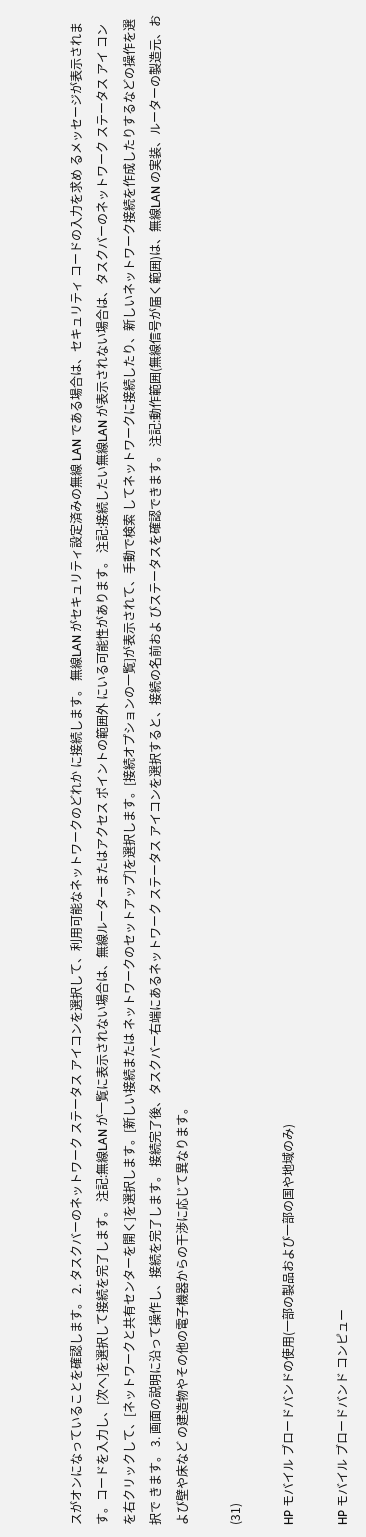スがオンになっていることを確認します。 2. タスクバーのネットワーク ステータス アイコンを選択して、利用可能なネットワークのどれか に接続します。 無線LAN がセキュリティ設定済みの無線 LAN である場合は、セキュリティ コードの入力を求め るメッセージが表示されます。コードを入力し、[次へ]を選択して接続を完了します。 注記:無線LAN が一覧に表示されない場合は、無線ルーターまたはアクセス ポイントの範囲外 にいる可能性があります。 注記:接続したい無線LAN が表示されない場合は、タスクバーのネットワーク ステータス アイ コンを右クリックして、[ネットワークと共有センターを開く]を選択します。[新しい接続または ネットワークのセットアップ]を選択します。[接続オプションの一覧]が表示されて、手動で検索 してネットワークに接続したり、新しいネットワーク接続を作成したりするなどの操作を選択で きます。 3. 画面の説明に沿って操作し、接続を完了します。 接続完了後、タスクバー右端にあるネットワーク ステータス アイコンを選択すると、接続の名前およ びステータスを確認できます。 注記:動作範囲(無線信号が届く範囲)は、無線LAN の実装、ルーターの製造元、および壁や床など の建造物やその他の電子機器からの干渉に応じて異なります。

(31)

HP モバイル ブロードバンドの使用(一部の製品および一部の国や地域のみ)

HP モバイル ブロードバンド コンピュー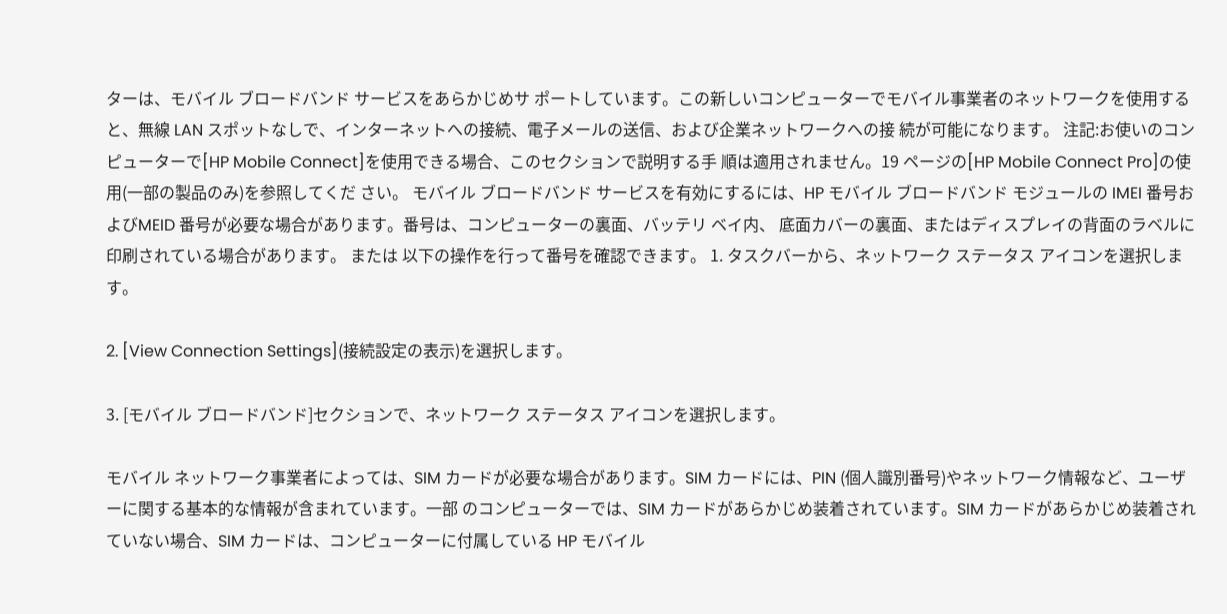ターは、モバイル ブロードバンド サービスをあらかじめサ ポートしています。この新しいコンピューターでモバイル事業者のネットワークを使用すると、無線 LAN スポットなしで、インターネットへの接続、電子メールの送信、および企業ネットワークへの接 続が可能になります。 注記:お使いのコンピューターで[HP Mobile Connect]を使用できる場合、このセクションで説明する手 順は適用されません。19 ページの[HP Mobile Connect Pro]の使用(一部の製品のみ)を参照してくだ さい。 モバイル ブロードバンド サービスを有効にするには、HP モバイル ブロードバンド モジュールの IMEI 番号およびMEID 番号が必要な場合があります。番号は、コンピューターの裏面、バッテリ ベイ内、 底面カバーの裏面、またはディスプレイの背面のラベルに印刷されている場合があります。 または 以下の操作を行って番号を確認できます。 1. タスクバーから、ネットワーク ステータス アイコンを選択します。

2. [View Connection Settings](接続設定の表示)を選択します。

3. [モバイル ブロードバンド]セクションで、ネットワーク ステータス アイコンを選択します。

モバイル ネットワーク事業者によっては、SIM カードが必要な場合があります。SIM カードには、PIN (個人識別番号)やネットワーク情報など、ユーザーに関する基本的な情報が含まれています。一部 のコンピューターでは、SIM カードがあらかじめ装着されています。SIM カードがあらかじめ装着され ていない場合、SIM カードは、コンピューターに付属している HP モバイル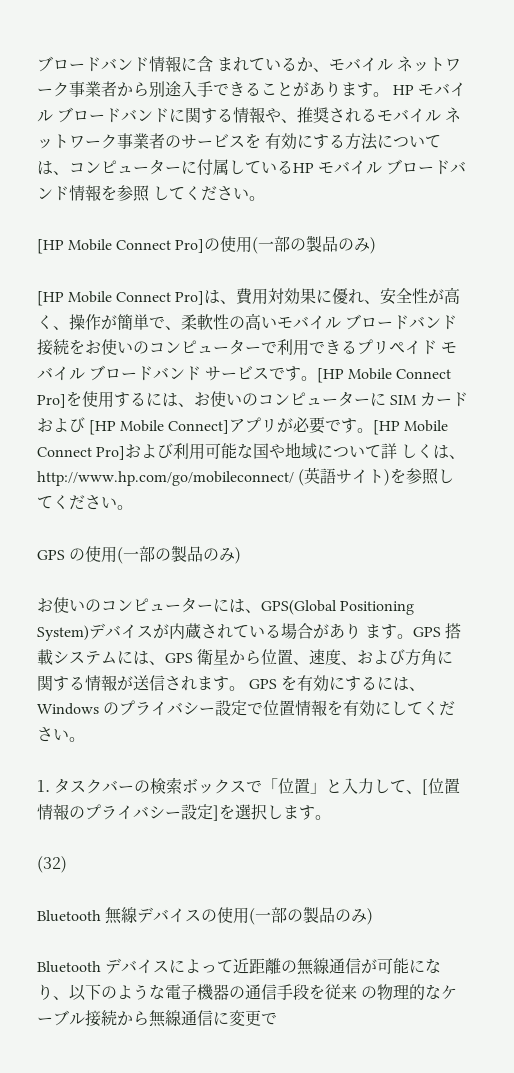ブロードバンド情報に含 まれているか、モバイル ネットワーク事業者から別途入手できることがあります。 HP モバイル ブロードバンドに関する情報や、推奨されるモバイル ネットワーク事業者のサービスを 有効にする方法については、コンピューターに付属しているHP モバイル ブロードバンド情報を参照 してください。

[HP Mobile Connect Pro]の使用(一部の製品のみ)

[HP Mobile Connect Pro]は、費用対効果に優れ、安全性が高く、操作が簡単で、柔軟性の高いモバイル ブロードバンド接続をお使いのコンピューターで利用できるプリペイド モバイル ブロードバンド サービスです。[HP Mobile Connect Pro]を使用するには、お使いのコンピューターに SIM カードおよび [HP Mobile Connect]アプリが必要です。[HP Mobile Connect Pro]および利用可能な国や地域について詳 しくは、http://www.hp.com/go/mobileconnect/ (英語サイト)を参照してください。

GPS の使用(一部の製品のみ)

お使いのコンピューターには、GPS(Global Positioning System)デバイスが内蔵されている場合があり ます。GPS 搭載システムには、GPS 衛星から位置、速度、および方角に関する情報が送信されます。 GPS を有効にするには、Windows のプライバシー設定で位置情報を有効にしてください。

1. タスクバーの検索ボックスで「位置」と入力して、[位置情報のプライバシー設定]を選択します。

(32)

Bluetooth 無線デバイスの使用(一部の製品のみ)

Bluetooth デバイスによって近距離の無線通信が可能になり、以下のような電子機器の通信手段を従来 の物理的なケーブル接続から無線通信に変更で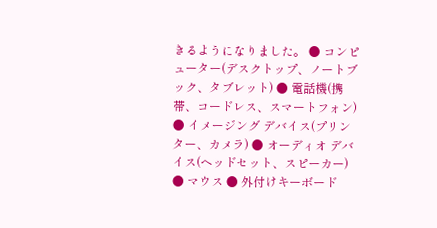きるようになりました。 ● コンピューター(デスクトップ、ノートブック、タブレット) ● 電話機(携帯、コードレス、スマートフォン) ● イメージング デバイス(プリンター、カメラ) ● オーディオ デバイス(ヘッドセット、スピーカー) ● マウス ● 外付けキーボード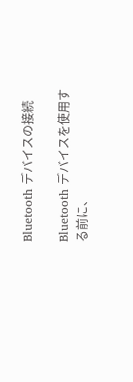Bluetooth デバイスの接続

Bluetooth デバイスを使用する前に、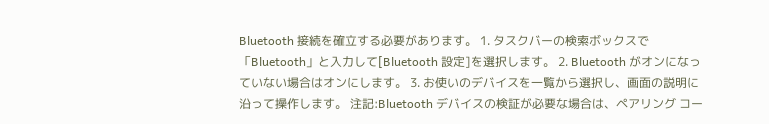Bluetooth 接続を確立する必要があります。 1. タスクバーの検索ボックスで「Bluetooth」と入力して[Bluetooth 設定]を選択します。 2. Bluetooth がオンになっていない場合はオンにします。 3. お使いのデバイスを一覧から選択し、画面の説明に沿って操作します。 注記:Bluetooth デバイスの検証が必要な場合は、ペアリング コー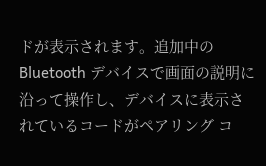ドが表示されます。追加中の Bluetooth デバイスで画面の説明に沿って操作し、デバイスに表示されているコードがペアリング コ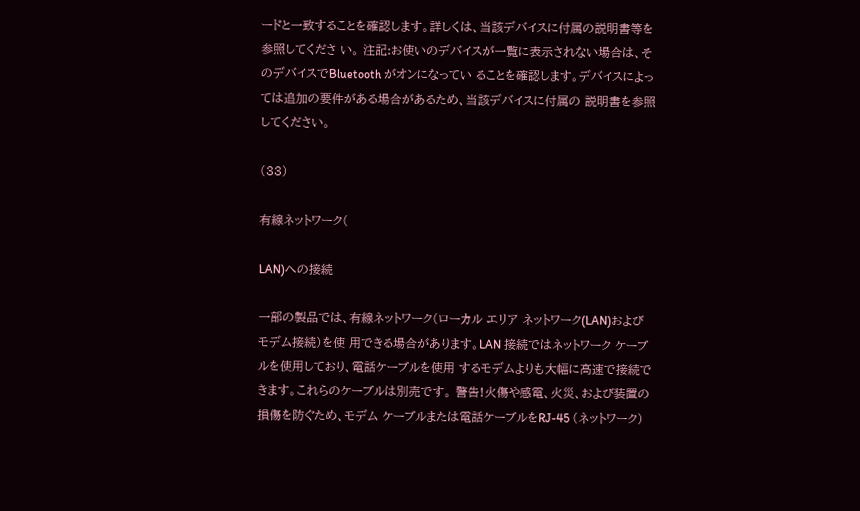ードと一致することを確認します。詳しくは、当該デバイスに付属の説明書等を参照してくださ い。 注記:お使いのデバイスが一覧に表示されない場合は、そのデバイスでBluetooth がオンになってい ることを確認します。デバイスによっては追加の要件がある場合があるため、当該デバイスに付属の 説明書を参照してください。

(33)

有線ネットワーク(

LAN)への接続

一部の製品では、有線ネットワーク(ローカル エリア ネットワーク(LAN)およびモデム接続)を使 用できる場合があります。LAN 接続ではネットワーク ケーブルを使用しており、電話ケーブルを使用 するモデムよりも大幅に高速で接続できます。これらのケーブルは別売です。 警告!火傷や感電、火災、および装置の損傷を防ぐため、モデム ケーブルまたは電話ケーブルをRJ-45 (ネットワーク)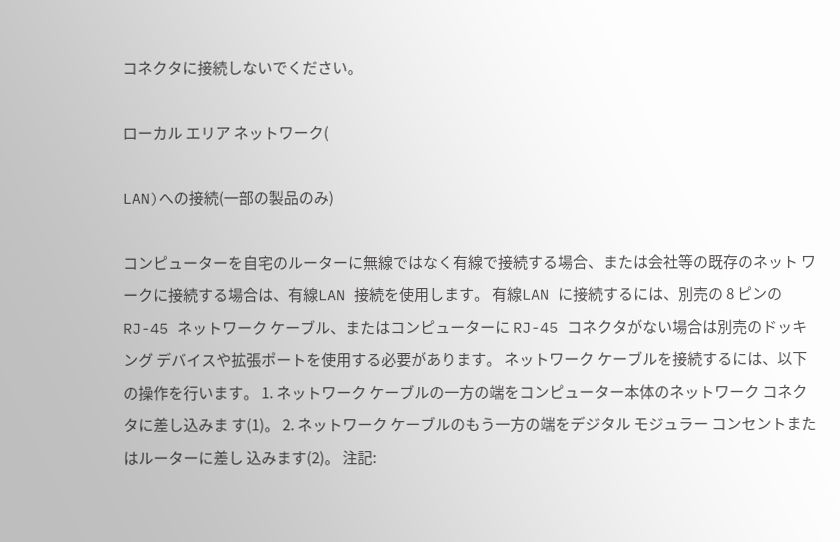コネクタに接続しないでください。

ローカル エリア ネットワーク(

LAN)への接続(一部の製品のみ)

コンピューターを自宅のルーターに無線ではなく有線で接続する場合、または会社等の既存のネット ワークに接続する場合は、有線LAN 接続を使用します。 有線LAN に接続するには、別売の 8 ピンの RJ-45 ネットワーク ケーブル、またはコンピューターに RJ-45 コネクタがない場合は別売のドッキング デバイスや拡張ポートを使用する必要があります。 ネットワーク ケーブルを接続するには、以下の操作を行います。 1. ネットワーク ケーブルの一方の端をコンピューター本体のネットワーク コネクタに差し込みま す(1)。 2. ネットワーク ケーブルのもう一方の端をデジタル モジュラー コンセントまたはルーターに差し 込みます(2)。 注記: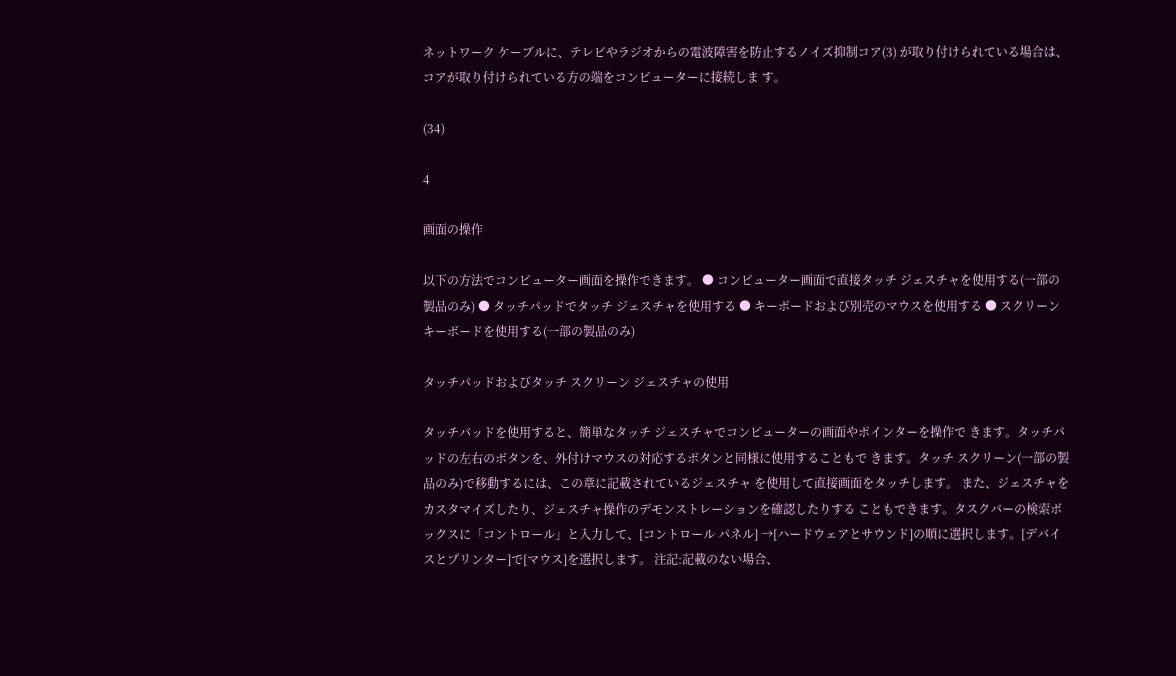ネットワーク ケーブルに、テレビやラジオからの電波障害を防止するノイズ抑制コア(3) が取り付けられている場合は、コアが取り付けられている方の端をコンピューターに接続しま す。

(34)

4

画面の操作

以下の方法でコンピューター画面を操作できます。 ● コンピューター画面で直接タッチ ジェスチャを使用する(一部の製品のみ) ● タッチパッドでタッチ ジェスチャを使用する ● キーボードおよび別売のマウスを使用する ● スクリーン キーボードを使用する(一部の製品のみ)

タッチパッドおよびタッチ スクリーン ジェスチャの使用

タッチパッドを使用すると、簡単なタッチ ジェスチャでコンピューターの画面やポインターを操作で きます。タッチパッドの左右のボタンを、外付けマウスの対応するボタンと同様に使用することもで きます。タッチ スクリーン(一部の製品のみ)で移動するには、この章に記載されているジェスチャ を使用して直接画面をタッチします。 また、ジェスチャをカスタマイズしたり、ジェスチャ操作のデモンストレーションを確認したりする こともできます。タスクバーの検索ボックスに「コントロール」と入力して、[コントロール パネル] →[ハードウェアとサウンド]の順に選択します。[デバイスとプリンター]で[マウス]を選択します。 注記:記載のない場合、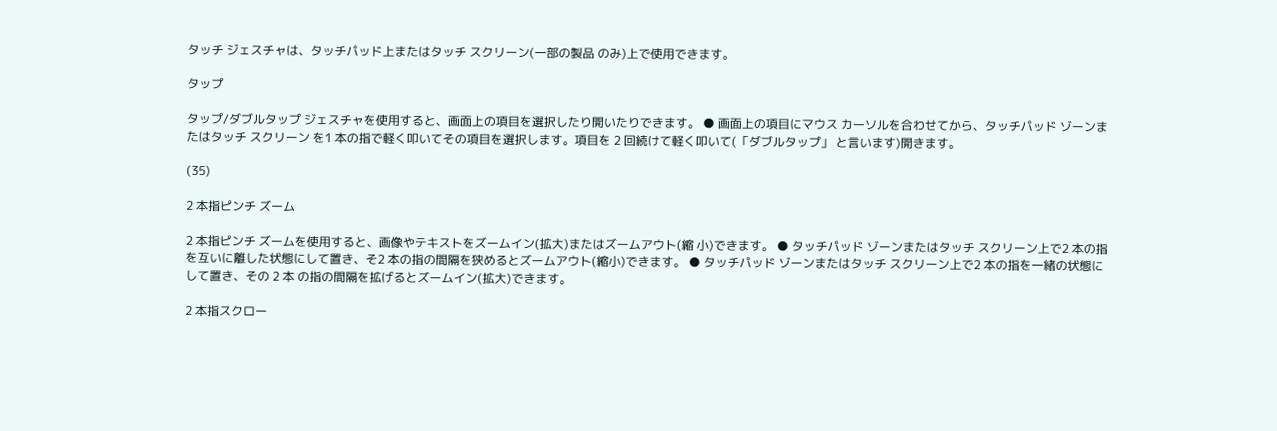タッチ ジェスチャは、タッチパッド上またはタッチ スクリーン(一部の製品 のみ)上で使用できます。

タップ

タップ/ダブルタップ ジェスチャを使用すると、画面上の項目を選択したり開いたりできます。 ● 画面上の項目にマウス カーソルを合わせてから、タッチパッド ゾーンまたはタッチ スクリーン を1 本の指で軽く叩いてその項目を選択します。項目を 2 回続けて軽く叩いて(「ダブルタップ」 と言います)開きます。

(35)

2 本指ピンチ ズーム

2 本指ピンチ ズームを使用すると、画像やテキストをズームイン(拡大)またはズームアウト(縮 小)できます。 ● タッチパッド ゾーンまたはタッチ スクリーン上で2 本の指を互いに離した状態にして置き、そ2 本の指の間隔を狭めるとズームアウト(縮小)できます。 ● タッチパッド ゾーンまたはタッチ スクリーン上で2 本の指を一緒の状態にして置き、その 2 本 の指の間隔を拡げるとズームイン(拡大)できます。

2 本指スクロー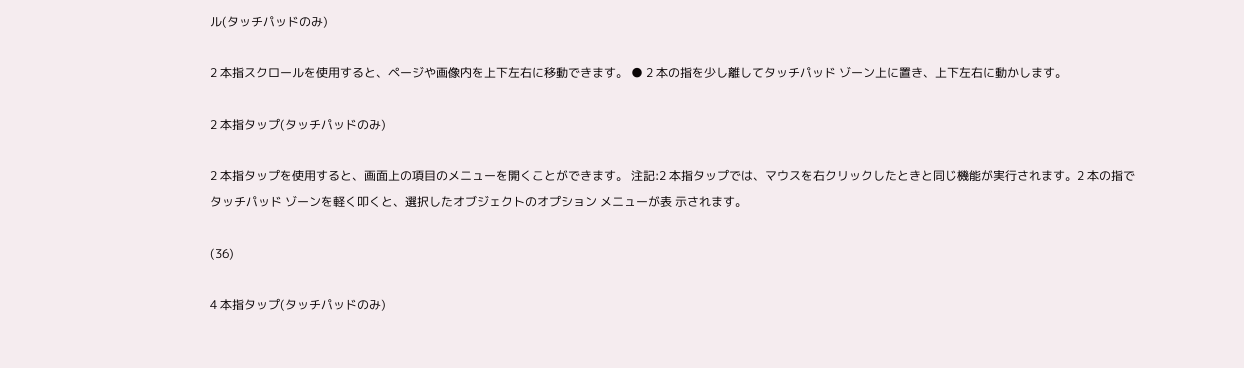ル(タッチパッドのみ)

2 本指スクロールを使用すると、ページや画像内を上下左右に移動できます。 ● 2 本の指を少し離してタッチパッド ゾーン上に置き、上下左右に動かします。

2 本指タップ(タッチパッドのみ)

2 本指タップを使用すると、画面上の項目のメニューを開くことができます。 注記:2 本指タップでは、マウスを右クリックしたときと同じ機能が実行されます。2 本の指でタッチパッド ゾーンを軽く叩くと、選択したオブジェクトのオプション メニューが表 示されます。

(36)

4 本指タップ(タッチパッドのみ)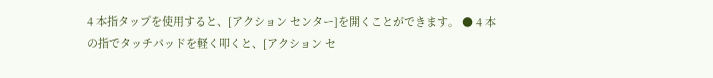4 本指タップを使用すると、[アクション センター]を開くことができます。 ● 4 本の指でタッチパッドを軽く叩くと、[アクション セ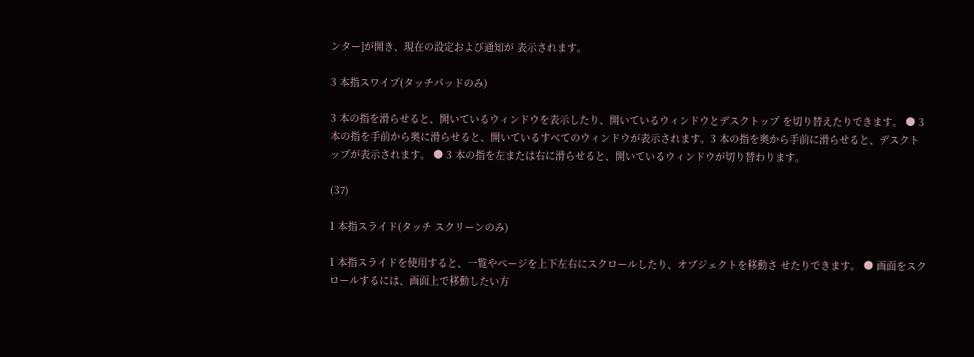ンター]が開き、現在の設定および通知が 表示されます。

3 本指スワイプ(タッチパッドのみ)

3 本の指を滑らせると、開いているウィンドウを表示したり、開いているウィンドウとデスクトップ を切り替えたりできます。 ● 3 本の指を手前から奥に滑らせると、開いているすべてのウィンドウが表示されます。3 本の指を奥から手前に滑らせると、デスクトップが表示されます。 ● 3 本の指を左または右に滑らせると、開いているウィンドウが切り替わります。

(37)

1 本指スライド(タッチ スクリーンのみ)

1 本指スライドを使用すると、一覧やページを上下左右にスクロールしたり、オブジェクトを移動さ せたりできます。 ● 画面をスクロールするには、画面上で移動したい方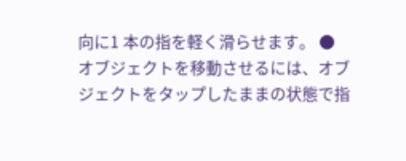向に1 本の指を軽く滑らせます。 ● オブジェクトを移動させるには、オブジェクトをタップしたままの状態で指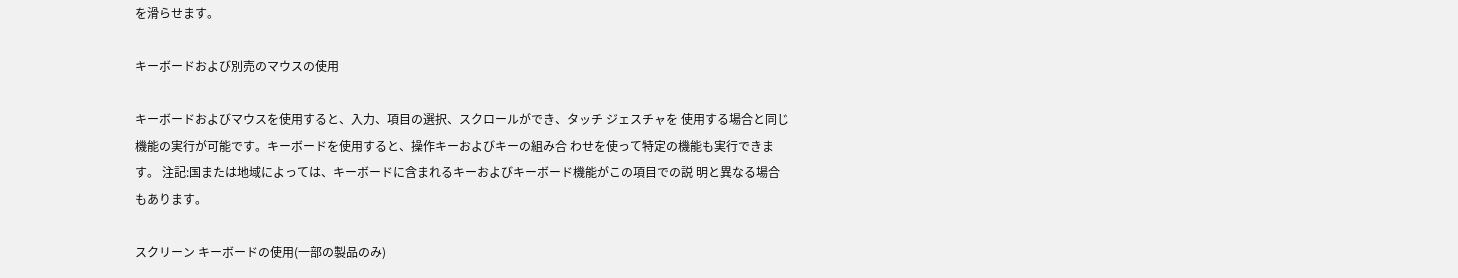を滑らせます。

キーボードおよび別売のマウスの使用

キーボードおよびマウスを使用すると、入力、項目の選択、スクロールができ、タッチ ジェスチャを 使用する場合と同じ機能の実行が可能です。キーボードを使用すると、操作キーおよびキーの組み合 わせを使って特定の機能も実行できます。 注記:国または地域によっては、キーボードに含まれるキーおよびキーボード機能がこの項目での説 明と異なる場合もあります。

スクリーン キーボードの使用(一部の製品のみ)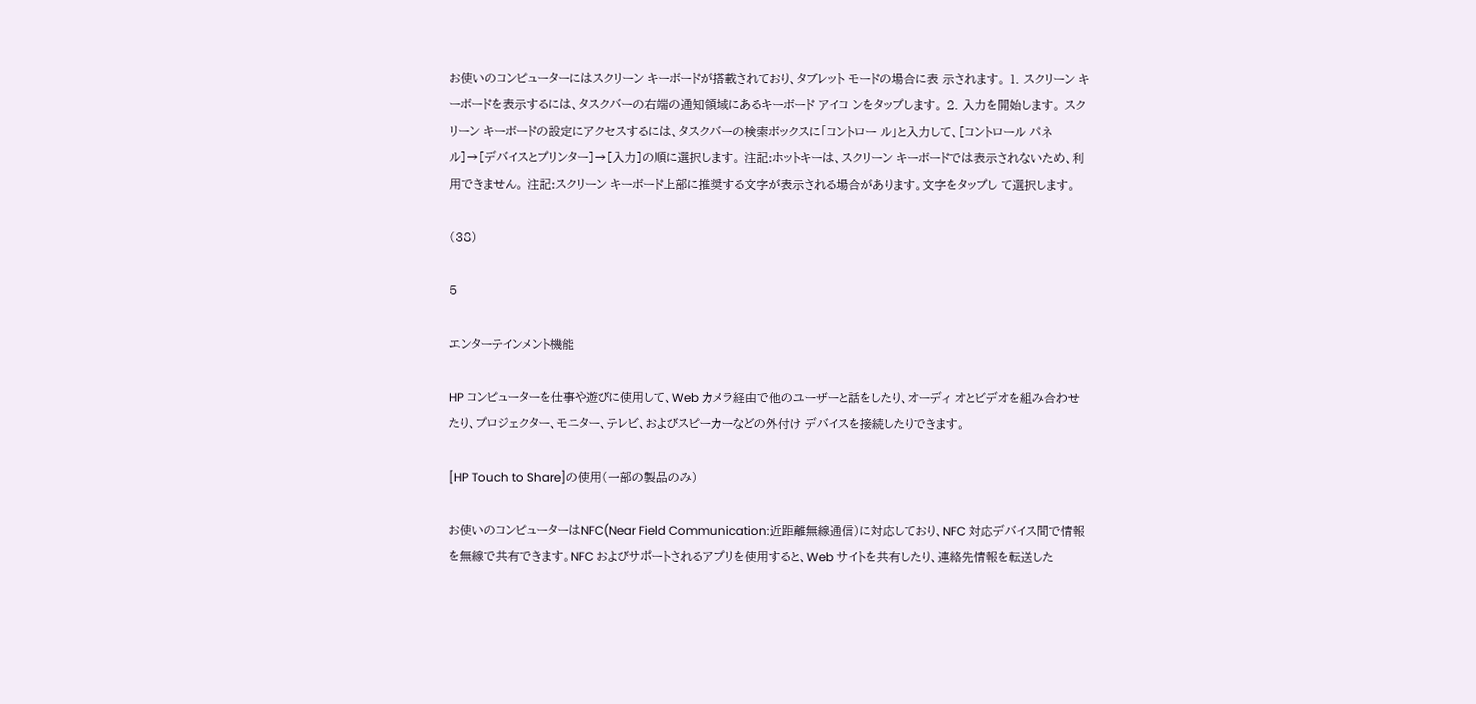お使いのコンピューターにはスクリーン キーボードが搭載されており、タブレット モードの場合に表 示されます。 1. スクリーン キーボードを表示するには、タスクバーの右端の通知領域にあるキーボード アイコ ンをタップします。 2. 入力を開始します。 スクリーン キーボードの設定にアクセスするには、タスクバーの検索ボックスに「コントロー ル」と入力して、[コントロール パネル]→[デバイスとプリンター]→[入力]の順に選択します。 注記:ホットキーは、スクリーン キーボードでは表示されないため、利用できません。 注記:スクリーン キーボード上部に推奨する文字が表示される場合があります。文字をタップし て選択します。

(38)

5

エンターテインメント機能

HP コンピューターを仕事や遊びに使用して、Web カメラ経由で他のユーザーと話をしたり、オーディ オとビデオを組み合わせたり、プロジェクター、モニター、テレビ、およびスピーカーなどの外付け デバイスを接続したりできます。

[HP Touch to Share]の使用(一部の製品のみ)

お使いのコンピューターはNFC(Near Field Communication:近距離無線通信)に対応しており、NFC 対応デバイス間で情報を無線で共有できます。NFC およびサポートされるアプリを使用すると、Web サイトを共有したり、連絡先情報を転送した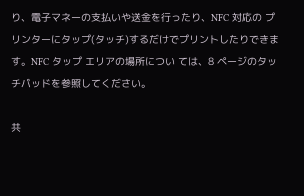り、電子マネーの支払いや送金を行ったり、NFC 対応の プリンターにタップ(タッチ)するだけでプリントしたりできます。NFC タップ エリアの場所につい ては、8 ページのタッチパッドを参照してください。

共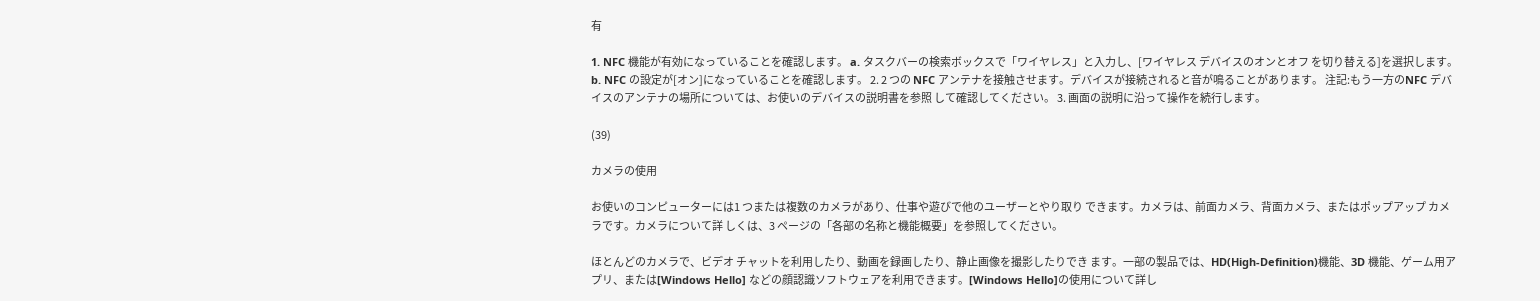有

1. NFC 機能が有効になっていることを確認します。 a. タスクバーの検索ボックスで「ワイヤレス」と入力し、[ワイヤレス デバイスのオンとオフ を切り替える]を選択します。 b. NFC の設定が[オン]になっていることを確認します。 2. 2 つの NFC アンテナを接触させます。デバイスが接続されると音が鳴ることがあります。 注記:もう一方のNFC デバイスのアンテナの場所については、お使いのデバイスの説明書を参照 して確認してください。 3. 画面の説明に沿って操作を続行します。

(39)

カメラの使用

お使いのコンピューターには1 つまたは複数のカメラがあり、仕事や遊びで他のユーザーとやり取り できます。カメラは、前面カメラ、背面カメラ、またはポップアップ カメラです。カメラについて詳 しくは、3 ページの「各部の名称と機能概要」を参照してください。

ほとんどのカメラで、ビデオ チャットを利用したり、動画を録画したり、静止画像を撮影したりでき ます。一部の製品では、HD(High-Definition)機能、3D 機能、ゲーム用アプリ、または[Windows Hello] などの顔認識ソフトウェアを利用できます。[Windows Hello]の使用について詳し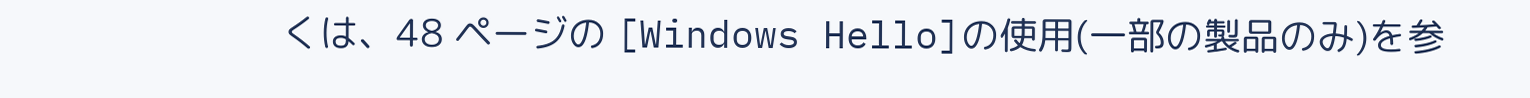くは、48 ページの [Windows Hello]の使用(一部の製品のみ)を参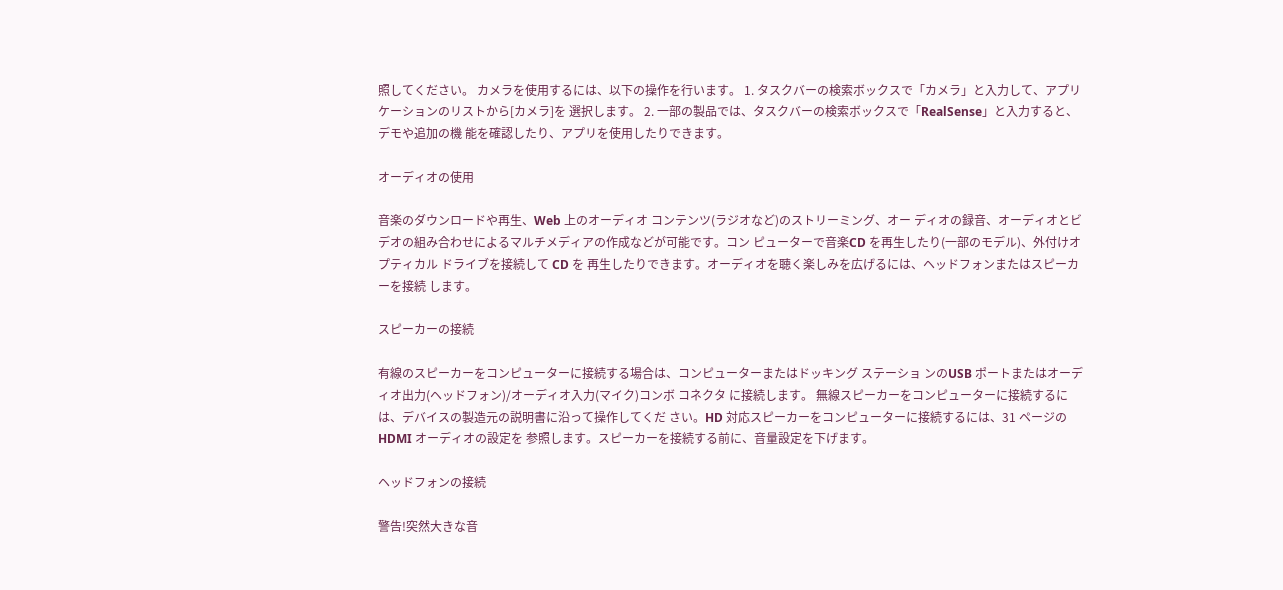照してください。 カメラを使用するには、以下の操作を行います。 1. タスクバーの検索ボックスで「カメラ」と入力して、アプリケーションのリストから[カメラ]を 選択します。 2. 一部の製品では、タスクバーの検索ボックスで「RealSense」と入力すると、デモや追加の機 能を確認したり、アプリを使用したりできます。

オーディオの使用

音楽のダウンロードや再生、Web 上のオーディオ コンテンツ(ラジオなど)のストリーミング、オー ディオの録音、オーディオとビデオの組み合わせによるマルチメディアの作成などが可能です。コン ピューターで音楽CD を再生したり(一部のモデル)、外付けオプティカル ドライブを接続して CD を 再生したりできます。オーディオを聴く楽しみを広げるには、ヘッドフォンまたはスピーカーを接続 します。

スピーカーの接続

有線のスピーカーをコンピューターに接続する場合は、コンピューターまたはドッキング ステーショ ンのUSB ポートまたはオーディオ出力(ヘッドフォン)/オーディオ入力(マイク)コンボ コネクタ に接続します。 無線スピーカーをコンピューターに接続するには、デバイスの製造元の説明書に沿って操作してくだ さい。HD 対応スピーカーをコンピューターに接続するには、31 ページの HDMI オーディオの設定を 参照します。スピーカーを接続する前に、音量設定を下げます。

ヘッドフォンの接続

警告!突然大きな音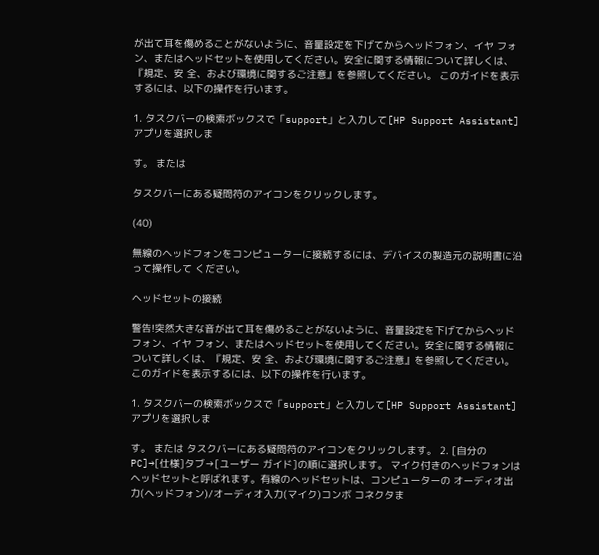が出て耳を傷めることがないように、音量設定を下げてからヘッドフォン、イヤ フォン、またはヘッドセットを使用してください。安全に関する情報について詳しくは、『規定、安 全、および環境に関するご注意』を参照してください。 このガイドを表示するには、以下の操作を行います。

1. タスクバーの検索ボックスで「support」と入力して[HP Support Assistant]アプリを選択しま

す。 または

タスクバーにある疑問符のアイコンをクリックします。

(40)

無線のヘッドフォンをコンピューターに接続するには、デバイスの製造元の説明書に沿って操作して ください。

ヘッドセットの接続

警告!突然大きな音が出て耳を傷めることがないように、音量設定を下げてからヘッドフォン、イヤ フォン、またはヘッドセットを使用してください。安全に関する情報について詳しくは、『規定、安 全、および環境に関するご注意』を参照してください。 このガイドを表示するには、以下の操作を行います。

1. タスクバーの検索ボックスで「support」と入力して[HP Support Assistant]アプリを選択しま

す。 または タスクバーにある疑問符のアイコンをクリックします。 2. [自分のPC]→[仕様]タブ→[ユーザー ガイド]の順に選択します。 マイク付きのヘッドフォンはヘッドセットと呼ばれます。有線のヘッドセットは、コンピューターの オーディオ出力(ヘッドフォン)/オーディオ入力(マイク)コンボ コネクタま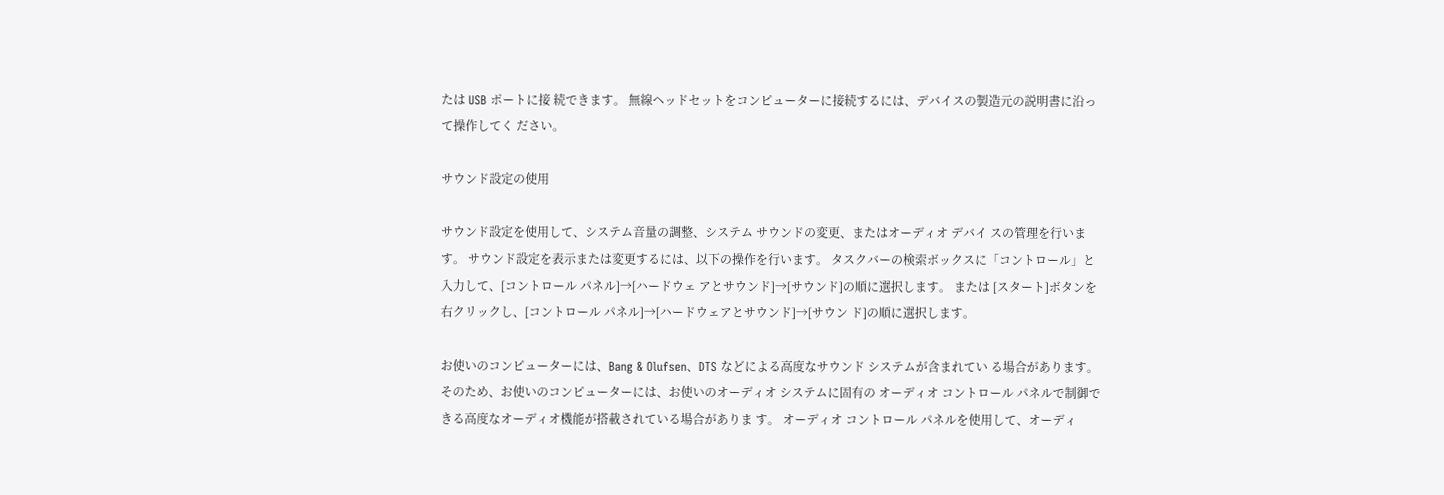たは USB ポートに接 続できます。 無線ヘッドセットをコンピューターに接続するには、デバイスの製造元の説明書に沿って操作してく ださい。

サウンド設定の使用

サウンド設定を使用して、システム音量の調整、システム サウンドの変更、またはオーディオ デバイ スの管理を行います。 サウンド設定を表示または変更するには、以下の操作を行います。 タスクバーの検索ボックスに「コントロール」と入力して、[コントロール パネル]→[ハードウェ アとサウンド]→[サウンド]の順に選択します。 または [スタート]ボタンを右クリックし、[コントロール パネル]→[ハードウェアとサウンド]→[サウン ド]の順に選択します。

お使いのコンピューターには、Bang & Olufsen、DTS などによる高度なサウンド システムが含まれてい る場合があります。そのため、お使いのコンピューターには、お使いのオーディオ システムに固有の オーディオ コントロール パネルで制御できる高度なオーディオ機能が搭載されている場合がありま す。 オーディオ コントロール パネルを使用して、オーディ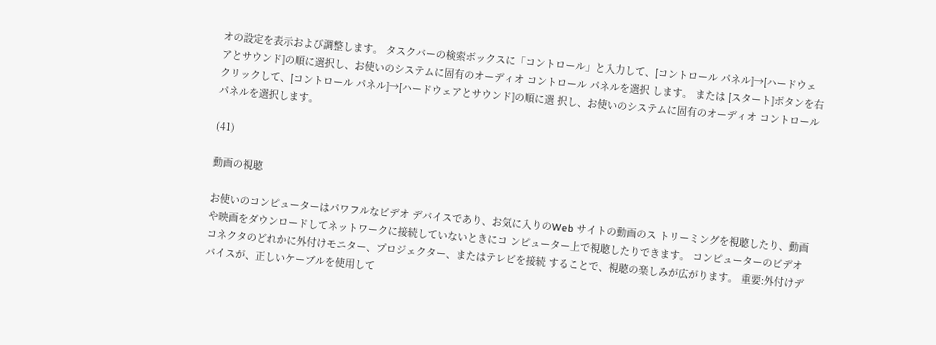オの設定を表示および調整します。 タスクバーの検索ボックスに「コントロール」と入力して、[コントロール パネル]→[ハードウェ アとサウンド]の順に選択し、お使いのシステムに固有のオーディオ コントロール パネルを選択 します。 または [スタート]ボタンを右クリックして、[コントロール パネル]→[ハードウェアとサウンド]の順に選 択し、お使いのシステムに固有のオーディオ コントロール パネルを選択します。

(41)

動画の視聴

お使いのコンピューターはパワフルなビデオ デバイスであり、お気に入りのWeb サイトの動画のス トリーミングを視聴したり、動画や映画をダウンロードしてネットワークに接続していないときにコ ンピューター上で視聴したりできます。 コンピューターのビデオ コネクタのどれかに外付けモニター、プロジェクター、またはテレビを接続 することで、視聴の楽しみが広がります。 重要:外付けデバイスが、正しいケーブルを使用して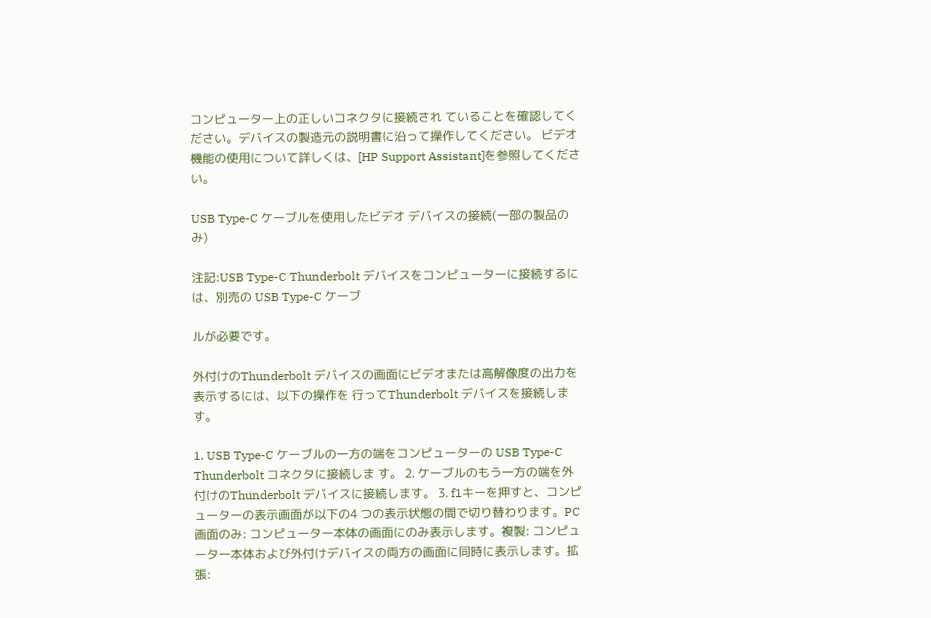コンピューター上の正しいコネクタに接続され ていることを確認してください。デバイスの製造元の説明書に沿って操作してください。 ビデオ機能の使用について詳しくは、[HP Support Assistant]を参照してください。

USB Type-C ケーブルを使用したビデオ デバイスの接続(一部の製品のみ)

注記:USB Type-C Thunderbolt デバイスをコンピューターに接続するには、別売の USB Type-C ケーブ

ルが必要です。

外付けのThunderbolt デバイスの画面にビデオまたは高解像度の出力を表示するには、以下の操作を 行ってThunderbolt デバイスを接続します。

1. USB Type-C ケーブルの一方の端をコンピューターの USB Type-C Thunderbolt コネクタに接続しま す。 2. ケーブルのもう一方の端を外付けのThunderbolt デバイスに接続します。 3. f1キーを押すと、コンピューターの表示画面が以下の4 つの表示状態の間で切り替わります。PC 画面のみ: コンピューター本体の画面にのみ表示します。複製: コンピューター本体および外付けデバイスの両方の画面に同時に表示します。拡張: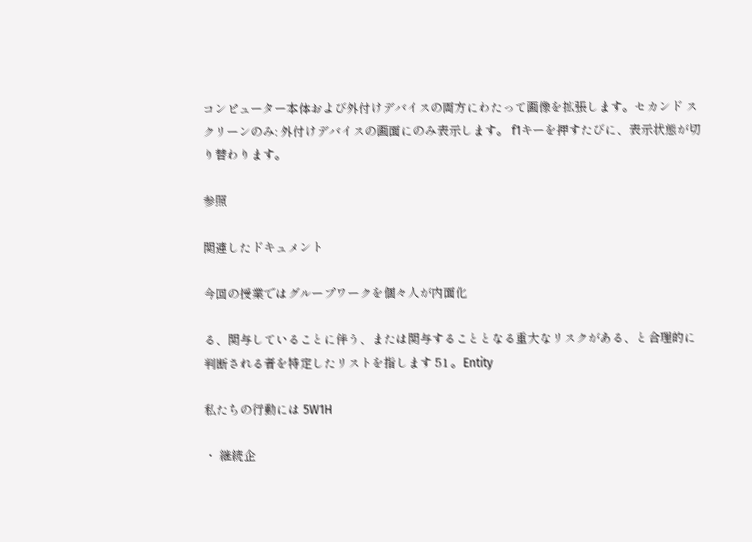コンピューター本体および外付けデバイスの両方にわたって画像を拡張します。セカンド スクリーンのみ: 外付けデバイスの画面にのみ表示します。 f1キーを押すたびに、表示状態が切り替わります。

参照

関連したドキュメント

今回の授業ではグループワークを個々人が内面化

る、関与していることに伴う、または関与することとなる重大なリスクがある、と合理的に 判断される者を特定したリストを指します 51 。Entity

私たちの行動には 5W1H

・ 継続企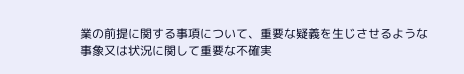業の前提に関する事項について、重要な疑義を生じさせるような事象又は状況に関して重要な不確実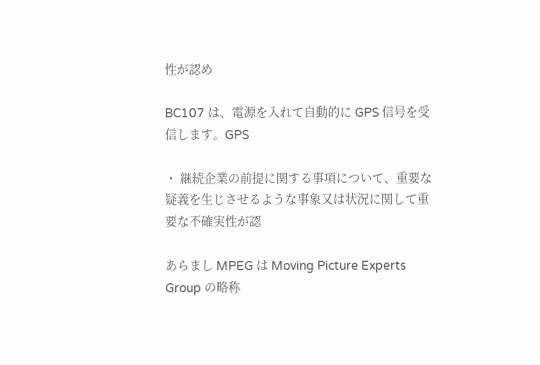性が認め

BC107 は、電源を入れて自動的に GPS 信号を受信します。GPS

・ 継続企業の前提に関する事項について、重要な疑義を生じさせるような事象又は状況に関して重要な不確実性が認

あらまし MPEG は Moving Picture Experts Group の略称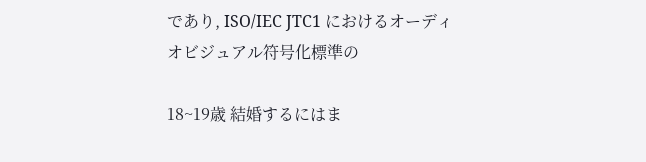であり, ISO/IEC JTC1 におけるオーディオビジュアル符号化標準の

18~19歳 結婚するにはま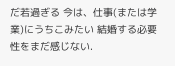だ若過ぎる 今は、仕事(または学業)にうちこみたい 結婚する必要性をまだ感じない.